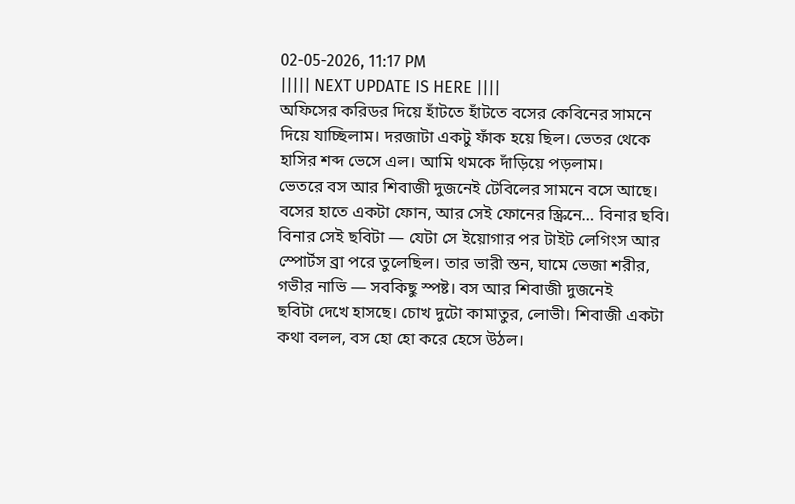02-05-2026, 11:17 PM
||||| NEXT UPDATE IS HERE ||||
অফিসের করিডর দিয়ে হাঁটতে হাঁটতে বসের কেবিনের সামনে দিয়ে যাচ্ছিলাম। দরজাটা একটু ফাঁক হয়ে ছিল। ভেতর থেকে হাসির শব্দ ভেসে এল। আমি থমকে দাঁড়িয়ে পড়লাম।
ভেতরে বস আর শিবাজী দুজনেই টেবিলের সামনে বসে আছে। বসের হাতে একটা ফোন, আর সেই ফোনের স্ক্রিনে… বিনার ছবি।
বিনার সেই ছবিটা — যেটা সে ইয়োগার পর টাইট লেগিংস আর স্পোর্টস ব্রা পরে তুলেছিল। তার ভারী স্তন, ঘামে ভেজা শরীর, গভীর নাভি — সবকিছু স্পষ্ট। বস আর শিবাজী দুজনেই
ছবিটা দেখে হাসছে। চোখ দুটো কামাতুর, লোভী। শিবাজী একটা কথা বলল, বস হো হো করে হেসে উঠল।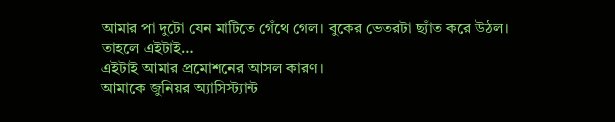আমার পা দুটো যেন মাটিতে গেঁথে গেল। বুকের ভেতরটা ছ্যাঁত করে উঠল।
তাহলে এইটাই…
এইটাই আমার প্রমোশনের আসল কারণ।
আমাকে জুনিয়র অ্যাসিস্ট্যান্ট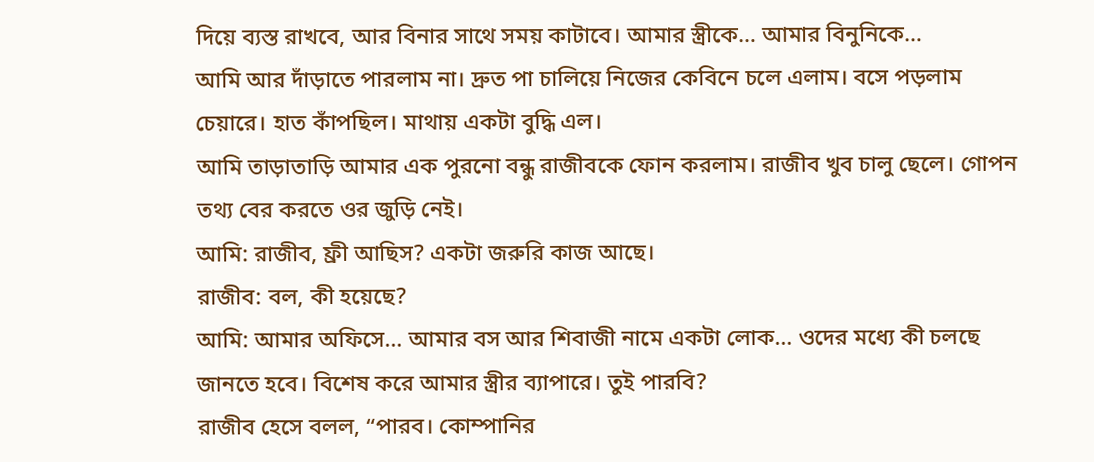দিয়ে ব্যস্ত রাখবে, আর বিনার সাথে সময় কাটাবে। আমার স্ত্রীকে… আমার বিনুনিকে…
আমি আর দাঁড়াতে পারলাম না। দ্রুত পা চালিয়ে নিজের কেবিনে চলে এলাম। বসে পড়লাম চেয়ারে। হাত কাঁপছিল। মাথায় একটা বুদ্ধি এল।
আমি তাড়াতাড়ি আমার এক পুরনো বন্ধু রাজীবকে ফোন করলাম। রাজীব খুব চালু ছেলে। গোপন তথ্য বের করতে ওর জুড়ি নেই।
আমি: রাজীব, ফ্রী আছিস? একটা জরুরি কাজ আছে।
রাজীব: বল, কী হয়েছে?
আমি: আমার অফিসে… আমার বস আর শিবাজী নামে একটা লোক… ওদের মধ্যে কী চলছে জানতে হবে। বিশেষ করে আমার স্ত্রীর ব্যাপারে। তুই পারবি?
রাজীব হেসে বলল, “পারব। কোম্পানির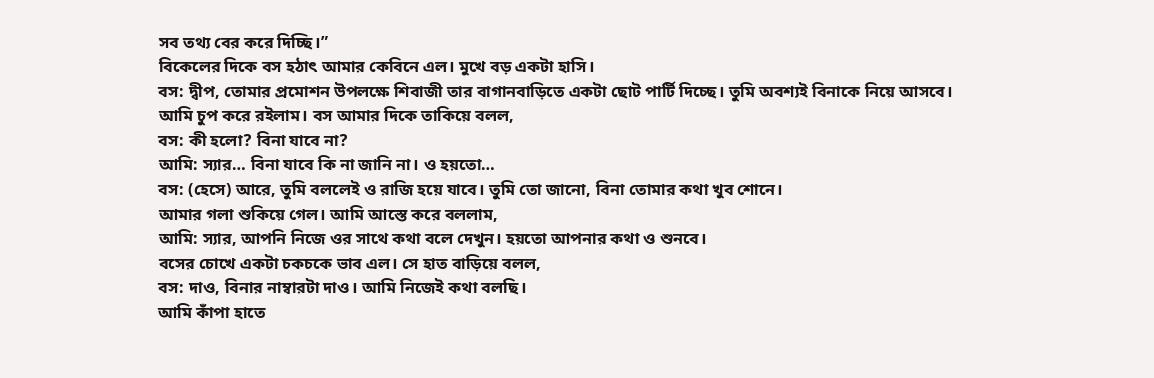সব তথ্য বের করে দিচ্ছি।”
বিকেলের দিকে বস হঠাৎ আমার কেবিনে এল। মুখে বড় একটা হাসি।
বস: দ্বীপ, তোমার প্রমোশন উপলক্ষে শিবাজী তার বাগানবাড়িতে একটা ছোট পার্টি দিচ্ছে। তুমি অবশ্যই বিনাকে নিয়ে আসবে।
আমি চুপ করে রইলাম। বস আমার দিকে তাকিয়ে বলল,
বস: কী হলো? বিনা যাবে না?
আমি: স্যার… বিনা যাবে কি না জানি না। ও হয়তো…
বস: (হেসে) আরে, তুমি বললেই ও রাজি হয়ে যাবে। তুমি তো জানো, বিনা তোমার কথা খুব শোনে।
আমার গলা শুকিয়ে গেল। আমি আস্তে করে বললাম,
আমি: স্যার, আপনি নিজে ওর সাথে কথা বলে দেখুন। হয়তো আপনার কথা ও শুনবে।
বসের চোখে একটা চকচকে ভাব এল। সে হাত বাড়িয়ে বলল,
বস: দাও, বিনার নাম্বারটা দাও। আমি নিজেই কথা বলছি।
আমি কাঁপা হাতে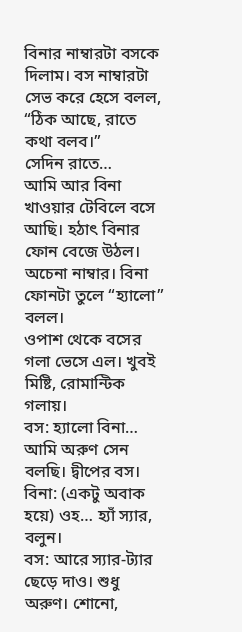বিনার নাম্বারটা বসকে দিলাম। বস নাম্বারটা সেভ করে হেসে বলল, “ঠিক আছে, রাতে কথা বলব।”
সেদিন রাতে…
আমি আর বিনা খাওয়ার টেবিলে বসে আছি। হঠাৎ বিনার ফোন বেজে উঠল। অচেনা নাম্বার। বিনা ফোনটা তুলে “হ্যালো” বলল।
ওপাশ থেকে বসের গলা ভেসে এল। খুবই মিষ্টি, রোমান্টিক গলায়।
বস: হ্যালো বিনা… আমি অরুণ সেন বলছি। দ্বীপের বস।
বিনা: (একটু অবাক হয়ে) ওহ… হ্যাঁ স্যার, বলুন।
বস: আরে স্যার-ট্যার ছেড়ে দাও। শুধু অরুণ। শোনো,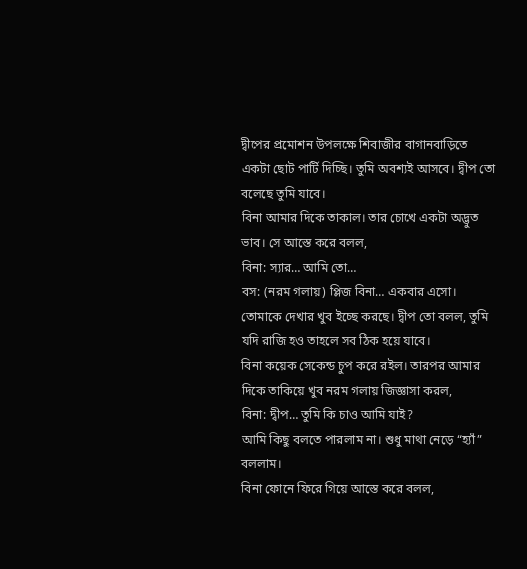দ্বীপের প্রমোশন উপলক্ষে শিবাজীর বাগানবাড়িতে একটা ছোট পার্টি দিচ্ছি। তুমি অবশ্যই আসবে। দ্বীপ তো বলেছে তুমি যাবে।
বিনা আমার দিকে তাকাল। তার চোখে একটা অদ্ভুত ভাব। সে আস্তে করে বলল,
বিনা: স্যার… আমি তো…
বস: (নরম গলায়) প্লিজ বিনা… একবার এসো। তোমাকে দেখার খুব ইচ্ছে করছে। দ্বীপ তো বলল, তুমি যদি রাজি হও তাহলে সব ঠিক হয়ে যাবে।
বিনা কয়েক সেকেন্ড চুপ করে রইল। তারপর আমার দিকে তাকিয়ে খুব নরম গলায় জিজ্ঞাসা করল,
বিনা: দ্বীপ… তুমি কি চাও আমি যাই?
আমি কিছু বলতে পারলাম না। শুধু মাথা নেড়ে “হ্যাঁ” বললাম।
বিনা ফোনে ফিরে গিয়ে আস্তে করে বলল,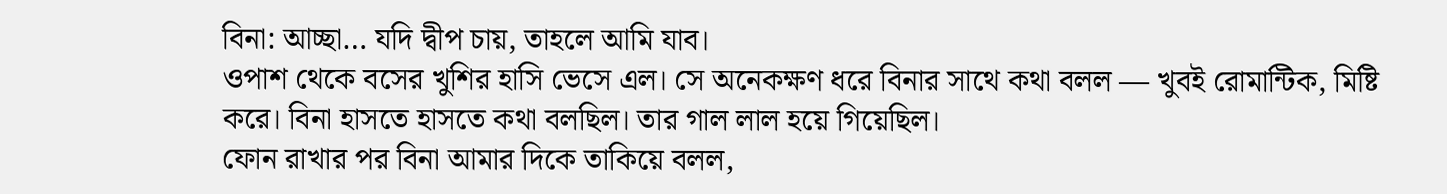বিনা: আচ্ছা… যদি দ্বীপ চায়, তাহলে আমি যাব।
ওপাশ থেকে বসের খুশির হাসি ভেসে এল। সে অনেকক্ষণ ধরে বিনার সাথে কথা বলল — খুবই রোমান্টিক, মিষ্টি করে। বিনা হাসতে হাসতে কথা বলছিল। তার গাল লাল হয়ে গিয়েছিল।
ফোন রাখার পর বিনা আমার দিকে তাকিয়ে বলল,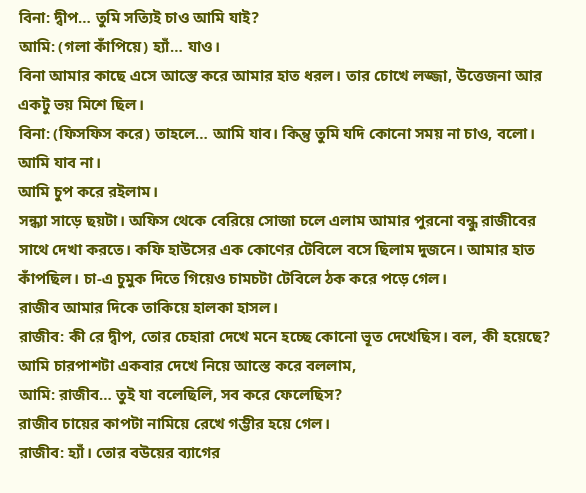বিনা: দ্বীপ… তুমি সত্যিই চাও আমি যাই?
আমি: (গলা কাঁপিয়ে) হ্যাঁ… যাও।
বিনা আমার কাছে এসে আস্তে করে আমার হাত ধরল। তার চোখে লজ্জা, উত্তেজনা আর একটু ভয় মিশে ছিল।
বিনা: (ফিসফিস করে) তাহলে… আমি যাব। কিন্তু তুমি যদি কোনো সময় না চাও, বলো। আমি যাব না।
আমি চুপ করে রইলাম।
সন্ধ্যা সাড়ে ছয়টা। অফিস থেকে বেরিয়ে সোজা চলে এলাম আমার পুরনো বন্ধু রাজীবের সাথে দেখা করতে। কফি হাউসের এক কোণের টেবিলে বসে ছিলাম দুজনে। আমার হাত
কাঁপছিল। চা-এ চুমুক দিতে গিয়েও চামচটা টেবিলে ঠক করে পড়ে গেল।
রাজীব আমার দিকে তাকিয়ে হালকা হাসল।
রাজীব: কী রে দ্বীপ, তোর চেহারা দেখে মনে হচ্ছে কোনো ভূত দেখেছিস। বল, কী হয়েছে?
আমি চারপাশটা একবার দেখে নিয়ে আস্তে করে বললাম,
আমি: রাজীব… তুই যা বলেছিলি, সব করে ফেলেছিস?
রাজীব চায়ের কাপটা নামিয়ে রেখে গম্ভীর হয়ে গেল।
রাজীব: হ্যাঁ। তোর বউয়ের ব্যাগের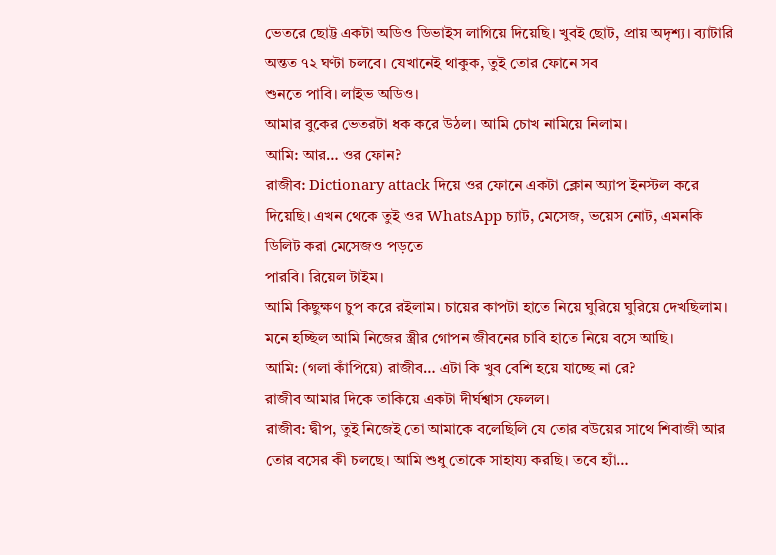ভেতরে ছোট্ট একটা অডিও ডিভাইস লাগিয়ে দিয়েছি। খুবই ছোট, প্রায় অদৃশ্য। ব্যাটারি অন্তত ৭২ ঘণ্টা চলবে। যেখানেই থাকুক, তুই তোর ফোনে সব
শুনতে পাবি। লাইভ অডিও।
আমার বুকের ভেতরটা ধক করে উঠল। আমি চোখ নামিয়ে নিলাম।
আমি: আর… ওর ফোন?
রাজীব: Dictionary attack দিয়ে ওর ফোনে একটা ক্লোন অ্যাপ ইনস্টল করে দিয়েছি। এখন থেকে তুই ওর WhatsApp চ্যাট, মেসেজ, ভয়েস নোট, এমনকি ডিলিট করা মেসেজও পড়তে
পারবি। রিয়েল টাইম।
আমি কিছুক্ষণ চুপ করে রইলাম। চায়ের কাপটা হাতে নিয়ে ঘুরিয়ে ঘুরিয়ে দেখছিলাম। মনে হচ্ছিল আমি নিজের স্ত্রীর গোপন জীবনের চাবি হাতে নিয়ে বসে আছি।
আমি: (গলা কাঁপিয়ে) রাজীব… এটা কি খুব বেশি হয়ে যাচ্ছে না রে?
রাজীব আমার দিকে তাকিয়ে একটা দীর্ঘশ্বাস ফেলল।
রাজীব: দ্বীপ, তুই নিজেই তো আমাকে বলেছিলি যে তোর বউয়ের সাথে শিবাজী আর তোর বসের কী চলছে। আমি শুধু তোকে সাহায্য করছি। তবে হ্যাঁ…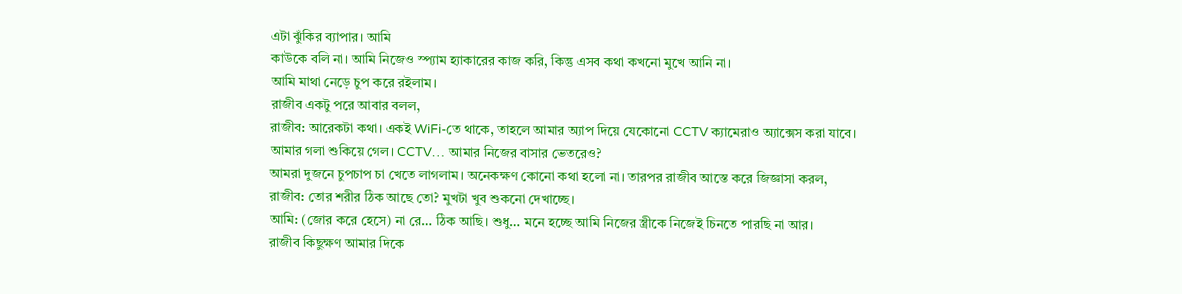এটা ঝুঁকির ব্যাপার। আমি
কাউকে বলি না। আমি নিজেও স্প্যাম হ্যাকারের কাজ করি, কিন্তু এসব কথা কখনো মুখে আনি না।
আমি মাথা নেড়ে চুপ করে রইলাম।
রাজীব একটু পরে আবার বলল,
রাজীব: আরেকটা কথা। একই WiFi-তে থাকে, তাহলে আমার অ্যাপ দিয়ে যেকোনো CCTV ক্যামেরাও অ্যাক্সেস করা যাবে।
আমার গলা শুকিয়ে গেল। CCTV… আমার নিজের বাসার ভেতরেও?
আমরা দুজনে চুপচাপ চা খেতে লাগলাম। অনেকক্ষণ কোনো কথা হলো না। তারপর রাজীব আস্তে করে জিজ্ঞাসা করল,
রাজীব: তোর শরীর ঠিক আছে তো? মুখটা খুব শুকনো দেখাচ্ছে।
আমি: (জোর করে হেসে) না রে… ঠিক আছি। শুধু… মনে হচ্ছে আমি নিজের স্ত্রীকে নিজেই চিনতে পারছি না আর।
রাজীব কিছুক্ষণ আমার দিকে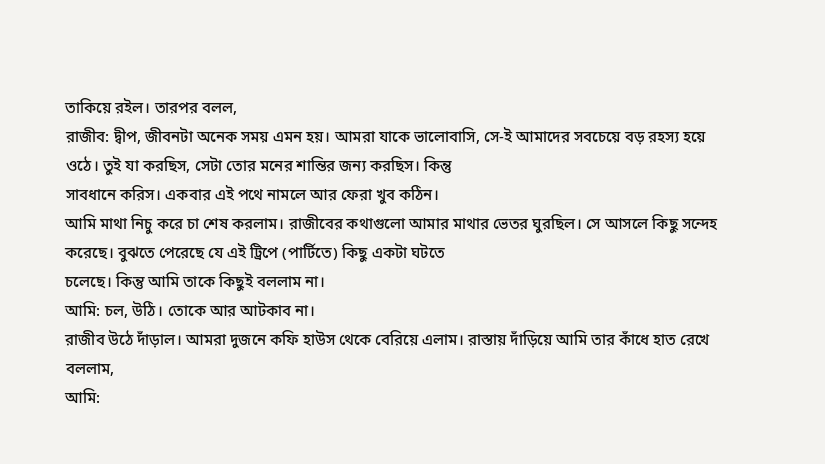তাকিয়ে রইল। তারপর বলল,
রাজীব: দ্বীপ, জীবনটা অনেক সময় এমন হয়। আমরা যাকে ভালোবাসি, সে-ই আমাদের সবচেয়ে বড় রহস্য হয়ে ওঠে। তুই যা করছিস, সেটা তোর মনের শান্তির জন্য করছিস। কিন্তু
সাবধানে করিস। একবার এই পথে নামলে আর ফেরা খুব কঠিন।
আমি মাথা নিচু করে চা শেষ করলাম। রাজীবের কথাগুলো আমার মাথার ভেতর ঘুরছিল। সে আসলে কিছু সন্দেহ করেছে। বুঝতে পেরেছে যে এই ট্রিপে (পার্টিতে) কিছু একটা ঘটতে
চলেছে। কিন্তু আমি তাকে কিছুই বললাম না।
আমি: চল, উঠি। তোকে আর আটকাব না।
রাজীব উঠে দাঁড়াল। আমরা দুজনে কফি হাউস থেকে বেরিয়ে এলাম। রাস্তায় দাঁড়িয়ে আমি তার কাঁধে হাত রেখে বললাম,
আমি: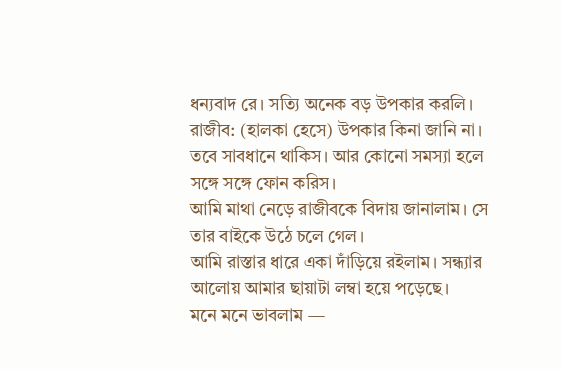ধন্যবাদ রে। সত্যি অনেক বড় উপকার করলি।
রাজীব: (হালকা হেসে) উপকার কিনা জানি না। তবে সাবধানে থাকিস। আর কোনো সমস্যা হলে সঙ্গে সঙ্গে ফোন করিস।
আমি মাথা নেড়ে রাজীবকে বিদায় জানালাম। সে তার বাইকে উঠে চলে গেল।
আমি রাস্তার ধারে একা দাঁড়িয়ে রইলাম। সন্ধ্যার আলোয় আমার ছায়াটা লম্বা হয়ে পড়েছে।
মনে মনে ভাবলাম —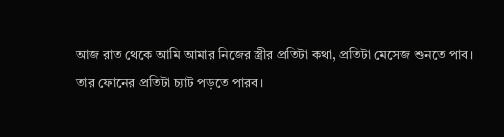আজ রাত থেকে আমি আমার নিজের স্ত্রীর প্রতিটা কথা, প্রতিটা মেসেজ শুনতে পাব।
তার ফোনের প্রতিটা চ্যাট পড়তে পারব।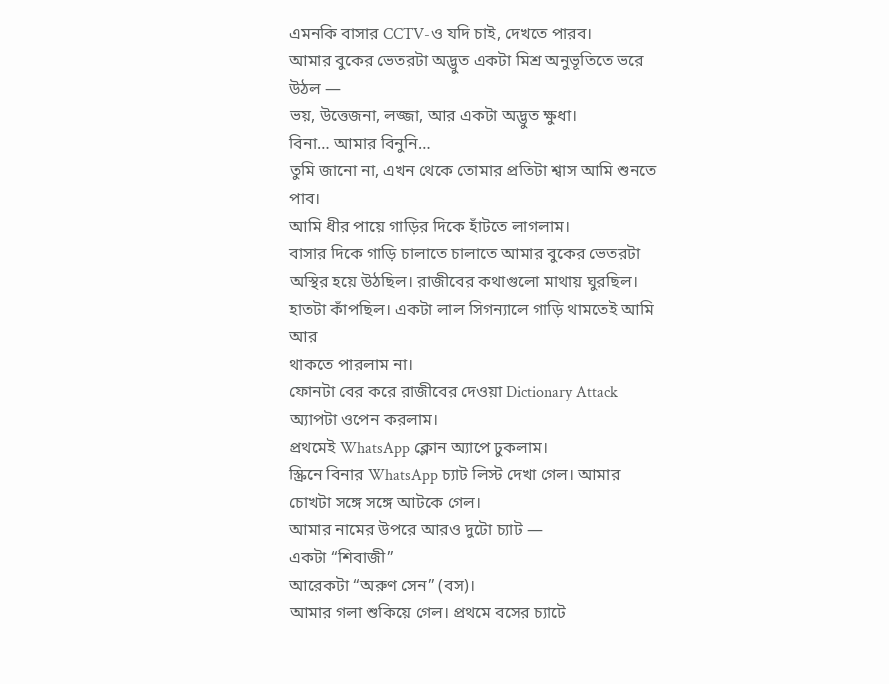এমনকি বাসার CCTV-ও যদি চাই, দেখতে পারব।
আমার বুকের ভেতরটা অদ্ভুত একটা মিশ্র অনুভূতিতে ভরে উঠল —
ভয়, উত্তেজনা, লজ্জা, আর একটা অদ্ভুত ক্ষুধা।
বিনা… আমার বিনুনি…
তুমি জানো না, এখন থেকে তোমার প্রতিটা শ্বাস আমি শুনতে পাব।
আমি ধীর পায়ে গাড়ির দিকে হাঁটতে লাগলাম।
বাসার দিকে গাড়ি চালাতে চালাতে আমার বুকের ভেতরটা অস্থির হয়ে উঠছিল। রাজীবের কথাগুলো মাথায় ঘুরছিল। হাতটা কাঁপছিল। একটা লাল সিগন্যালে গাড়ি থামতেই আমি আর
থাকতে পারলাম না।
ফোনটা বের করে রাজীবের দেওয়া Dictionary Attack অ্যাপটা ওপেন করলাম।
প্রথমেই WhatsApp ক্লোন অ্যাপে ঢুকলাম।
স্ক্রিনে বিনার WhatsApp চ্যাট লিস্ট দেখা গেল। আমার চোখটা সঙ্গে সঙ্গে আটকে গেল।
আমার নামের উপরে আরও দুটো চ্যাট —
একটা “শিবাজী”
আরেকটা “অরুণ সেন” (বস)।
আমার গলা শুকিয়ে গেল। প্রথমে বসের চ্যাটে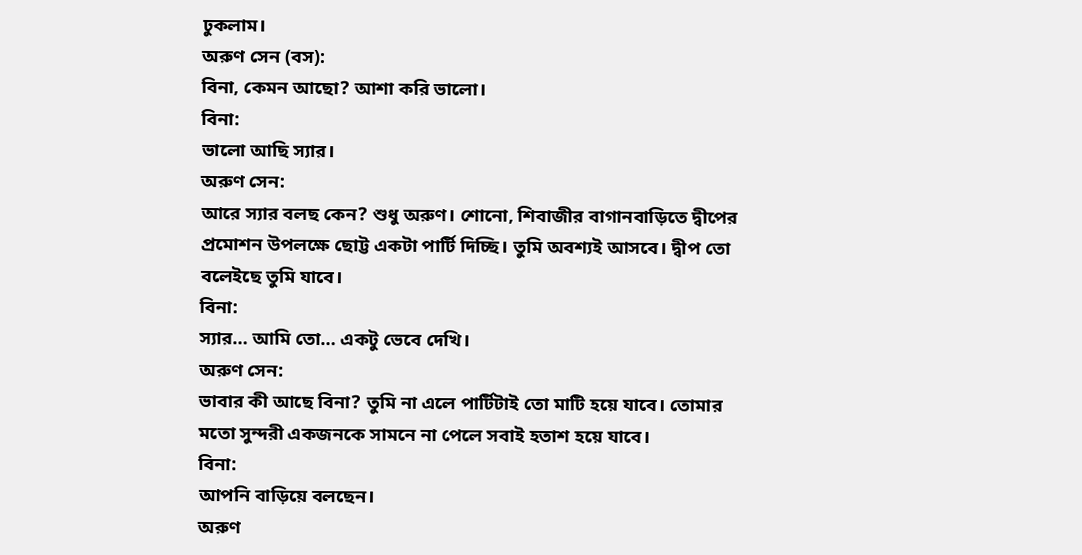ঢুকলাম।
অরুণ সেন (বস):
বিনা, কেমন আছো? আশা করি ভালো।
বিনা:
ভালো আছি স্যার।
অরুণ সেন:
আরে স্যার বলছ কেন? শুধু অরুণ। শোনো, শিবাজীর বাগানবাড়িতে দ্বীপের প্রমোশন উপলক্ষে ছোট্ট একটা পার্টি দিচ্ছি। তুমি অবশ্যই আসবে। দ্বীপ তো বলেইছে তুমি যাবে।
বিনা:
স্যার… আমি তো… একটু ভেবে দেখি।
অরুণ সেন:
ভাবার কী আছে বিনা? তুমি না এলে পার্টিটাই তো মাটি হয়ে যাবে। তোমার মতো সুন্দরী একজনকে সামনে না পেলে সবাই হতাশ হয়ে যাবে।
বিনা:
আপনি বাড়িয়ে বলছেন।
অরুণ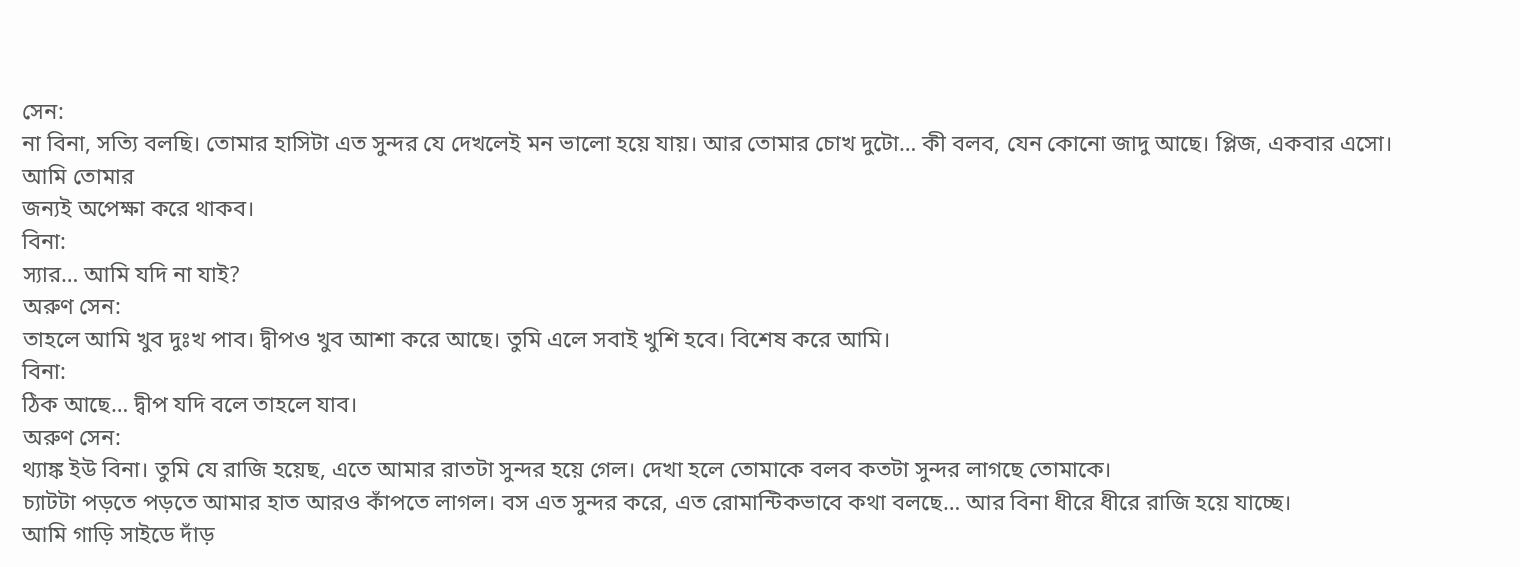সেন:
না বিনা, সত্যি বলছি। তোমার হাসিটা এত সুন্দর যে দেখলেই মন ভালো হয়ে যায়। আর তোমার চোখ দুটো… কী বলব, যেন কোনো জাদু আছে। প্লিজ, একবার এসো। আমি তোমার
জন্যই অপেক্ষা করে থাকব।
বিনা:
স্যার… আমি যদি না যাই?
অরুণ সেন:
তাহলে আমি খুব দুঃখ পাব। দ্বীপও খুব আশা করে আছে। তুমি এলে সবাই খুশি হবে। বিশেষ করে আমি।
বিনা:
ঠিক আছে… দ্বীপ যদি বলে তাহলে যাব।
অরুণ সেন:
থ্যাঙ্ক ইউ বিনা। তুমি যে রাজি হয়েছ, এতে আমার রাতটা সুন্দর হয়ে গেল। দেখা হলে তোমাকে বলব কতটা সুন্দর লাগছে তোমাকে।
চ্যাটটা পড়তে পড়তে আমার হাত আরও কাঁপতে লাগল। বস এত সুন্দর করে, এত রোমান্টিকভাবে কথা বলছে… আর বিনা ধীরে ধীরে রাজি হয়ে যাচ্ছে।
আমি গাড়ি সাইডে দাঁড়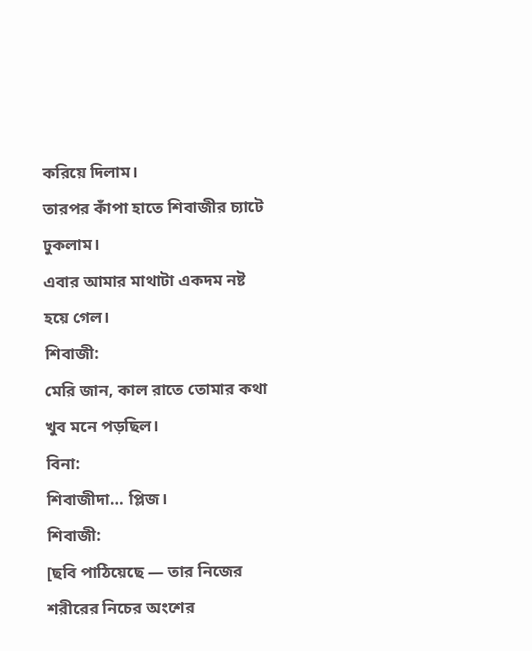করিয়ে দিলাম।
তারপর কাঁপা হাতে শিবাজীর চ্যাটে ঢুকলাম।
এবার আমার মাথাটা একদম নষ্ট হয়ে গেল।
শিবাজী:
মেরি জান, কাল রাতে তোমার কথা খুব মনে পড়ছিল।
বিনা:
শিবাজীদা… প্লিজ।
শিবাজী:
[ছবি পাঠিয়েছে — তার নিজের শরীরের নিচের অংশের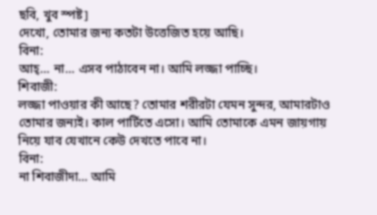ছবি, খুব স্পষ্ট]
দেখো, তোমার জন্য কতটা উত্তেজিত হয়ে আছি।
বিনা:
আহ্… না… এসব পাঠাবেন না। আমি লজ্জা পাচ্ছি।
শিবাজী:
লজ্জা পাওয়ার কী আছে? তোমার শরীরটা যেমন সুন্দর, আমারটাও তোমার জন্যই। কাল পার্টিতে এসো। আমি তোমাকে এমন জায়গায় নিয়ে যাব যেখানে কেউ দেখতে পাবে না।
বিনা:
না শিবাজীদা… আমি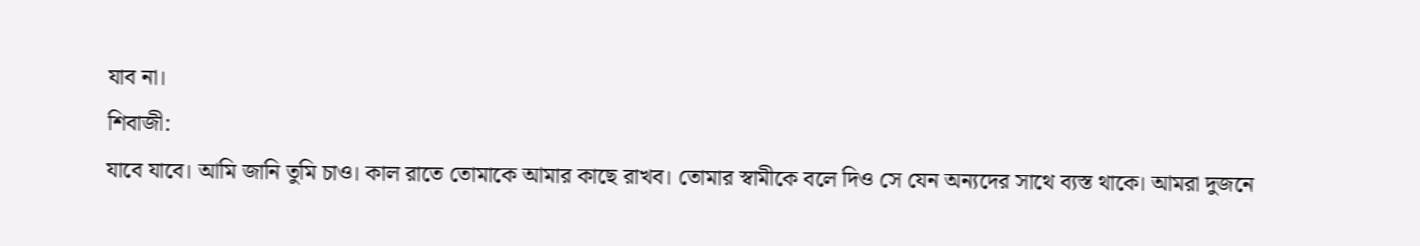যাব না।
শিবাজী:
যাবে যাবে। আমি জানি তুমি চাও। কাল রাতে তোমাকে আমার কাছে রাখব। তোমার স্বামীকে বলে দিও সে যেন অন্যদের সাথে ব্যস্ত থাকে। আমরা দুজনে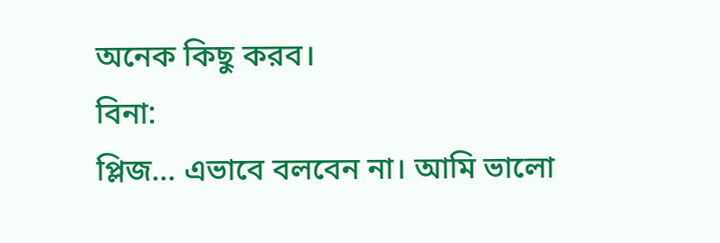অনেক কিছু করব।
বিনা:
প্লিজ… এভাবে বলবেন না। আমি ভালো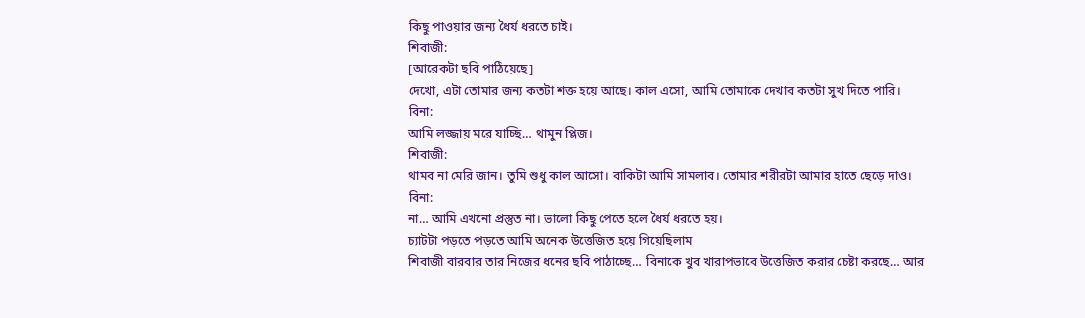কিছু পাওয়ার জন্য ধৈর্য ধরতে চাই।
শিবাজী:
[আরেকটা ছবি পাঠিয়েছে]
দেখো, এটা তোমার জন্য কতটা শক্ত হয়ে আছে। কাল এসো, আমি তোমাকে দেখাব কতটা সুখ দিতে পারি।
বিনা:
আমি লজ্জায় মরে যাচ্ছি… থামুন প্লিজ।
শিবাজী:
থামব না মেরি জান। তুমি শুধু কাল আসো। বাকিটা আমি সামলাব। তোমার শরীরটা আমার হাতে ছেড়ে দাও।
বিনা:
না… আমি এখনো প্রস্তুত না। ভালো কিছু পেতে হলে ধৈর্য ধরতে হয়।
চ্যাটটা পড়তে পড়তে আমি অনেক উত্তেজিত হয়ে গিয়েছিলাম
শিবাজী বারবার তার নিজের ধনের ছবি পাঠাচ্ছে… বিনাকে খুব খারাপভাবে উত্তেজিত করার চেষ্টা করছে… আর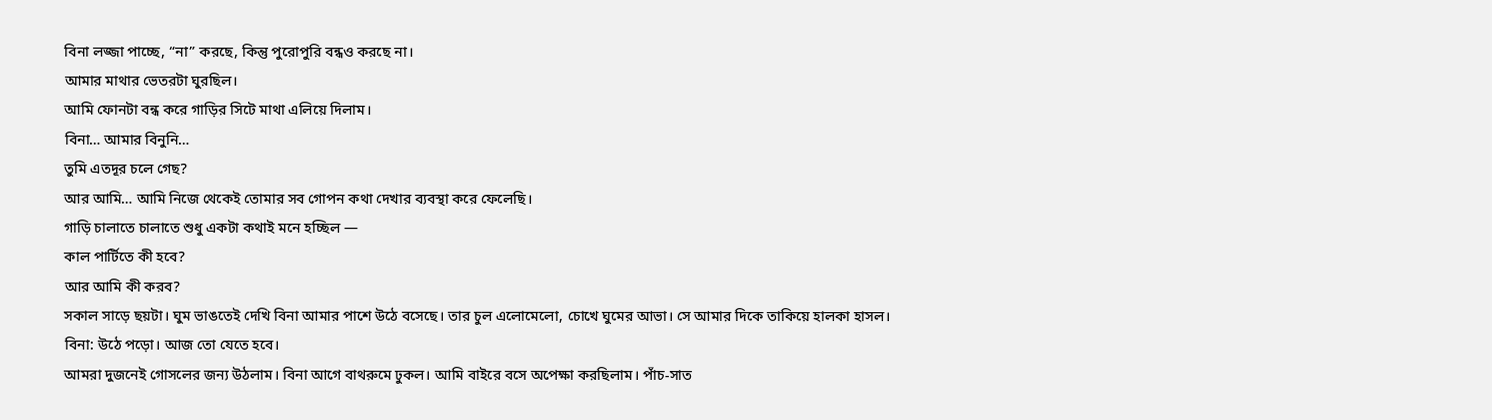বিনা লজ্জা পাচ্ছে, “না” করছে, কিন্তু পুরোপুরি বন্ধও করছে না।
আমার মাথার ভেতরটা ঘুরছিল।
আমি ফোনটা বন্ধ করে গাড়ির সিটে মাথা এলিয়ে দিলাম।
বিনা… আমার বিনুনি…
তুমি এতদূর চলে গেছ?
আর আমি… আমি নিজে থেকেই তোমার সব গোপন কথা দেখার ব্যবস্থা করে ফেলেছি।
গাড়ি চালাতে চালাতে শুধু একটা কথাই মনে হচ্ছিল —
কাল পার্টিতে কী হবে?
আর আমি কী করব?
সকাল সাড়ে ছয়টা। ঘুম ভাঙতেই দেখি বিনা আমার পাশে উঠে বসেছে। তার চুল এলোমেলো, চোখে ঘুমের আভা। সে আমার দিকে তাকিয়ে হালকা হাসল।
বিনা: উঠে পড়ো। আজ তো যেতে হবে।
আমরা দুজনেই গোসলের জন্য উঠলাম। বিনা আগে বাথরুমে ঢুকল। আমি বাইরে বসে অপেক্ষা করছিলাম। পাঁচ-সাত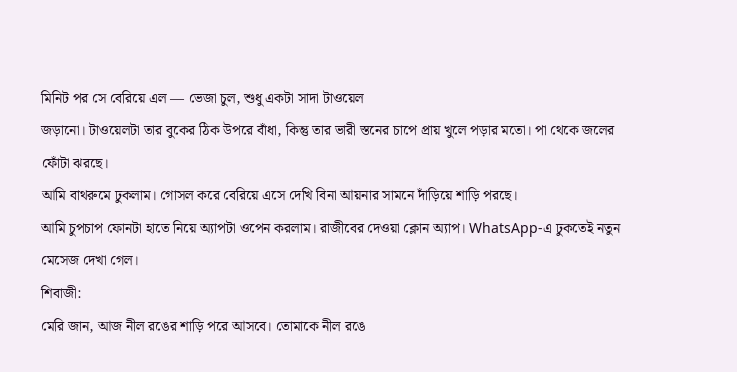মিনিট পর সে বেরিয়ে এল — ভেজা চুল, শুধু একটা সাদা টাওয়েল
জড়ানো। টাওয়েলটা তার বুকের ঠিক উপরে বাঁধা, কিন্তু তার ভারী স্তনের চাপে প্রায় খুলে পড়ার মতো। পা থেকে জলের ফোঁটা ঝরছে।
আমি বাথরুমে ঢুকলাম। গোসল করে বেরিয়ে এসে দেখি বিনা আয়নার সামনে দাঁড়িয়ে শাড়ি পরছে।
আমি চুপচাপ ফোনটা হাতে নিয়ে অ্যাপটা ওপেন করলাম। রাজীবের দেওয়া ক্লোন অ্যাপ। WhatsApp-এ ঢুকতেই নতুন মেসেজ দেখা গেল।
শিবাজী:
মেরি জান, আজ নীল রঙের শাড়ি পরে আসবে। তোমাকে নীল রঙে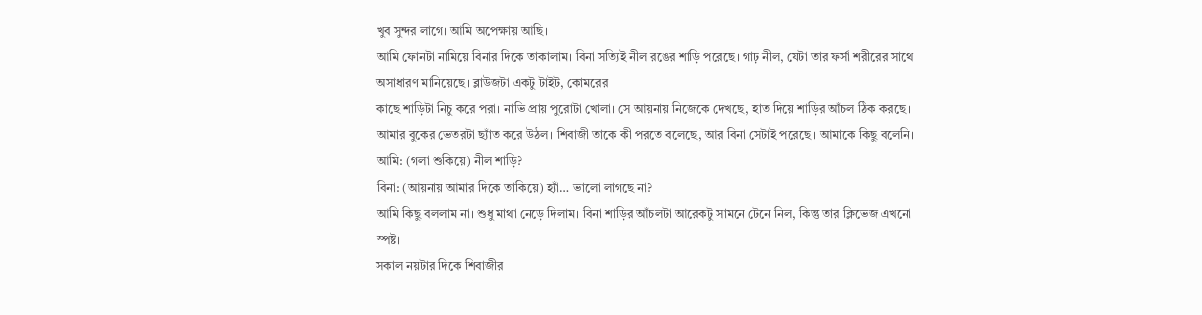খুব সুন্দর লাগে। আমি অপেক্ষায় আছি।
আমি ফোনটা নামিয়ে বিনার দিকে তাকালাম। বিনা সত্যিই নীল রঙের শাড়ি পরেছে। গাঢ় নীল, যেটা তার ফর্সা শরীরের সাথে অসাধারণ মানিয়েছে। ব্লাউজটা একটু টাইট, কোমরের
কাছে শাড়িটা নিচু করে পরা। নাভি প্রায় পুরোটা খোলা। সে আয়নায় নিজেকে দেখছে, হাত দিয়ে শাড়ির আঁচল ঠিক করছে।
আমার বুকের ভেতরটা ছ্যাঁত করে উঠল। শিবাজী তাকে কী পরতে বলেছে, আর বিনা সেটাই পরেছে। আমাকে কিছু বলেনি।
আমি: (গলা শুকিয়ে) নীল শাড়ি?
বিনা: (আয়নায় আমার দিকে তাকিয়ে) হ্যাঁ… ভালো লাগছে না?
আমি কিছু বললাম না। শুধু মাথা নেড়ে দিলাম। বিনা শাড়ির আঁচলটা আরেকটু সামনে টেনে নিল, কিন্তু তার ক্লিভেজ এখনো স্পষ্ট।
সকাল নয়টার দিকে শিবাজীর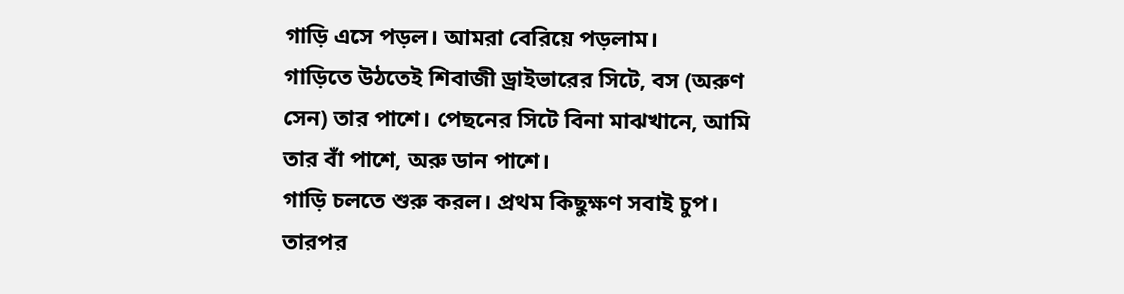গাড়ি এসে পড়ল। আমরা বেরিয়ে পড়লাম।
গাড়িতে উঠতেই শিবাজী ড্রাইভারের সিটে, বস (অরুণ সেন) তার পাশে। পেছনের সিটে বিনা মাঝখানে, আমি তার বাঁ পাশে, অরু ডান পাশে।
গাড়ি চলতে শুরু করল। প্রথম কিছুক্ষণ সবাই চুপ। তারপর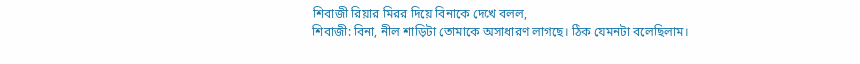শিবাজী রিয়ার মিরর দিয়ে বিনাকে দেখে বলল,
শিবাজী: বিনা, নীল শাড়িটা তোমাকে অসাধারণ লাগছে। ঠিক যেমনটা বলেছিলাম।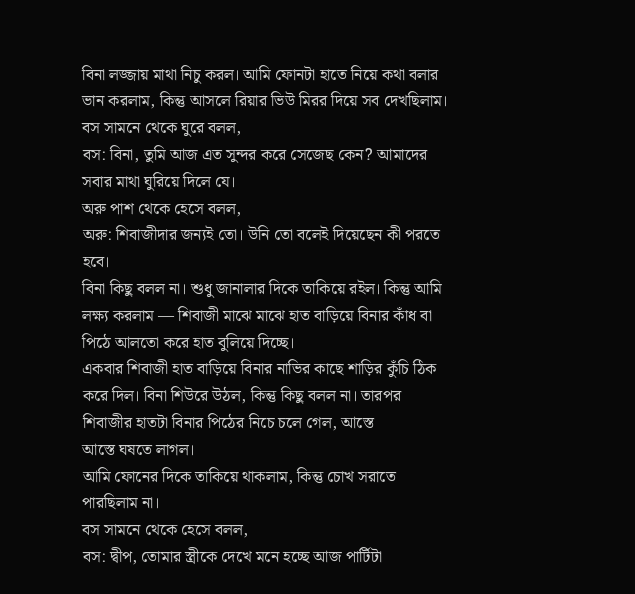বিনা লজ্জায় মাথা নিচু করল। আমি ফোনটা হাতে নিয়ে কথা বলার ভান করলাম, কিন্তু আসলে রিয়ার ভিউ মিরর দিয়ে সব দেখছিলাম।
বস সামনে থেকে ঘুরে বলল,
বস: বিনা, তুমি আজ এত সুন্দর করে সেজেছ কেন? আমাদের সবার মাথা ঘুরিয়ে দিলে যে।
অরু পাশ থেকে হেসে বলল,
অরু: শিবাজীদার জন্যই তো। উনি তো বলেই দিয়েছেন কী পরতে হবে।
বিনা কিছু বলল না। শুধু জানালার দিকে তাকিয়ে রইল। কিন্তু আমি লক্ষ্য করলাম — শিবাজী মাঝে মাঝে হাত বাড়িয়ে বিনার কাঁধ বা পিঠে আলতো করে হাত বুলিয়ে দিচ্ছে।
একবার শিবাজী হাত বাড়িয়ে বিনার নাভির কাছে শাড়ির কুঁচি ঠিক করে দিল। বিনা শিউরে উঠল, কিন্তু কিছু বলল না। তারপর শিবাজীর হাতটা বিনার পিঠের নিচে চলে গেল, আস্তে
আস্তে ঘষতে লাগল।
আমি ফোনের দিকে তাকিয়ে থাকলাম, কিন্তু চোখ সরাতে পারছিলাম না।
বস সামনে থেকে হেসে বলল,
বস: দ্বীপ, তোমার স্ত্রীকে দেখে মনে হচ্ছে আজ পার্টিটা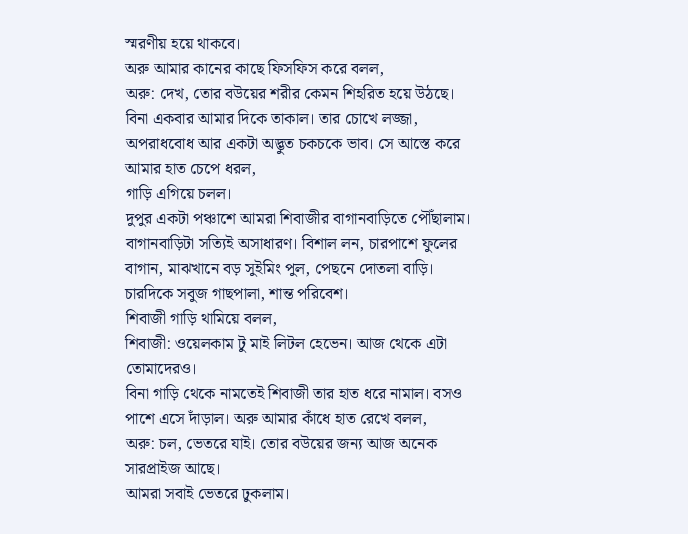স্মরণীয় হয়ে থাকবে।
অরু আমার কানের কাছে ফিসফিস করে বলল,
অরু: দেখ, তোর বউয়ের শরীর কেমন শিহরিত হয়ে উঠছে।
বিনা একবার আমার দিকে তাকাল। তার চোখে লজ্জা, অপরাধবোধ আর একটা অদ্ভুত চকচকে ভাব। সে আস্তে করে আমার হাত চেপে ধরল,
গাড়ি এগিয়ে চলল।
দুপুর একটা পঞ্চাশে আমরা শিবাজীর বাগানবাড়িতে পৌঁছালাম।
বাগানবাড়িটা সত্যিই অসাধারণ। বিশাল লন, চারপাশে ফুলের বাগান, মাঝখানে বড় সুইমিং পুল, পেছনে দোতলা বাড়ি। চারদিকে সবুজ গাছপালা, শান্ত পরিবেশ।
শিবাজী গাড়ি থামিয়ে বলল,
শিবাজী: ওয়েলকাম টু মাই লিটল হেভেন। আজ থেকে এটা তোমাদেরও।
বিনা গাড়ি থেকে নামতেই শিবাজী তার হাত ধরে নামাল। বসও পাশে এসে দাঁড়াল। অরু আমার কাঁধে হাত রেখে বলল,
অরু: চল, ভেতরে যাই। তোর বউয়ের জন্য আজ অনেক সারপ্রাইজ আছে।
আমরা সবাই ভেতরে ঢুকলাম।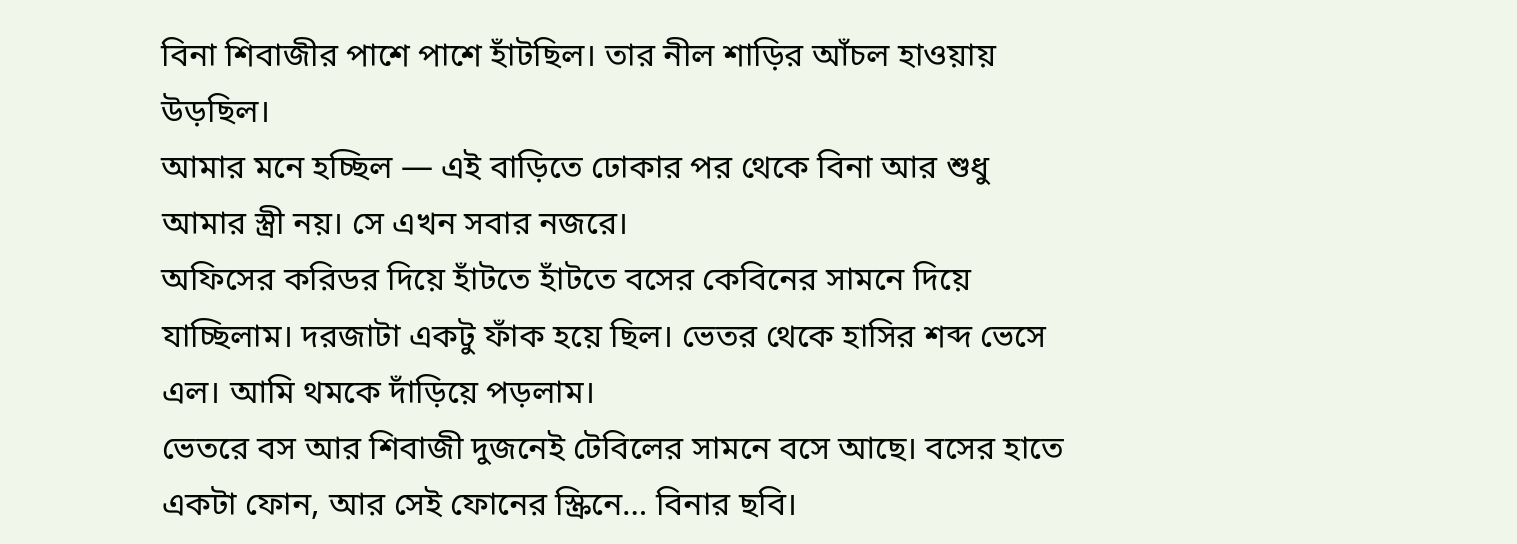বিনা শিবাজীর পাশে পাশে হাঁটছিল। তার নীল শাড়ির আঁচল হাওয়ায় উড়ছিল।
আমার মনে হচ্ছিল — এই বাড়িতে ঢোকার পর থেকে বিনা আর শুধু আমার স্ত্রী নয়। সে এখন সবার নজরে।
অফিসের করিডর দিয়ে হাঁটতে হাঁটতে বসের কেবিনের সামনে দিয়ে যাচ্ছিলাম। দরজাটা একটু ফাঁক হয়ে ছিল। ভেতর থেকে হাসির শব্দ ভেসে এল। আমি থমকে দাঁড়িয়ে পড়লাম।
ভেতরে বস আর শিবাজী দুজনেই টেবিলের সামনে বসে আছে। বসের হাতে একটা ফোন, আর সেই ফোনের স্ক্রিনে… বিনার ছবি।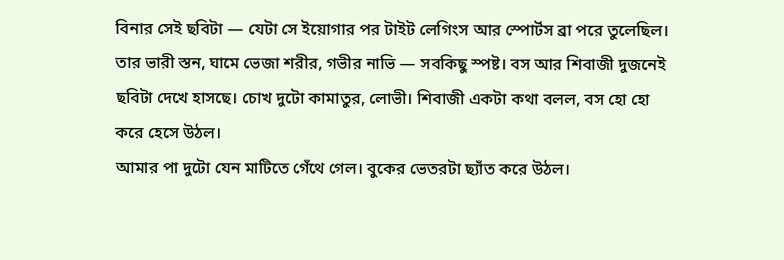বিনার সেই ছবিটা — যেটা সে ইয়োগার পর টাইট লেগিংস আর স্পোর্টস ব্রা পরে তুলেছিল। তার ভারী স্তন, ঘামে ভেজা শরীর, গভীর নাভি — সবকিছু স্পষ্ট। বস আর শিবাজী দুজনেই
ছবিটা দেখে হাসছে। চোখ দুটো কামাতুর, লোভী। শিবাজী একটা কথা বলল, বস হো হো করে হেসে উঠল।
আমার পা দুটো যেন মাটিতে গেঁথে গেল। বুকের ভেতরটা ছ্যাঁত করে উঠল।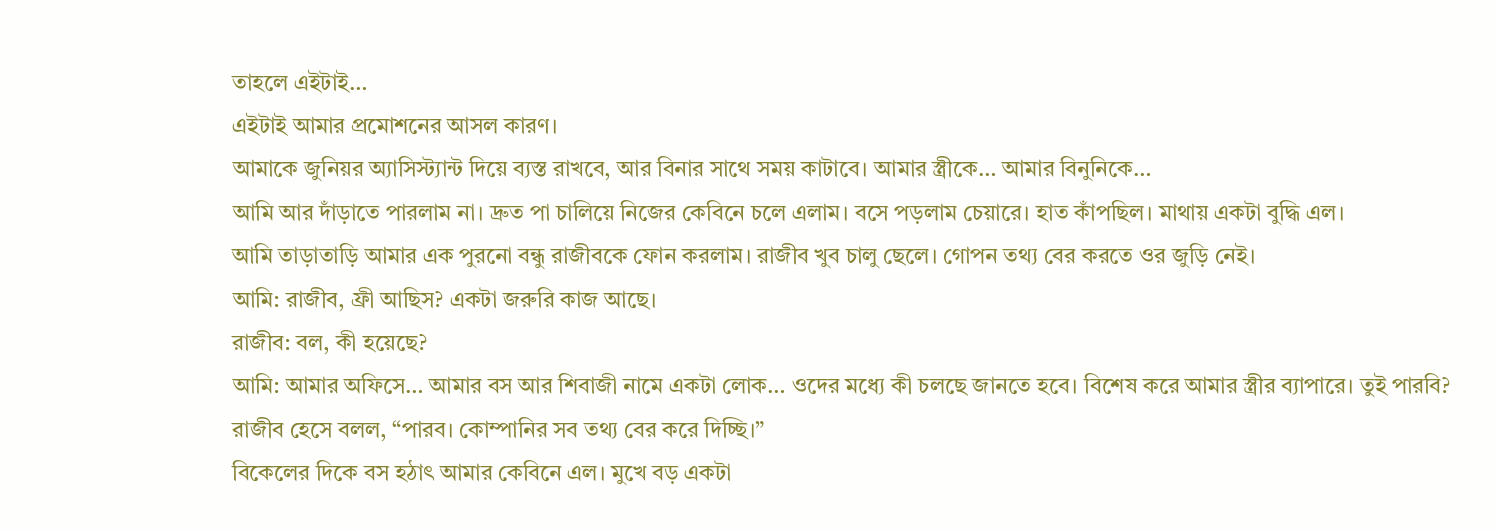তাহলে এইটাই…
এইটাই আমার প্রমোশনের আসল কারণ।
আমাকে জুনিয়র অ্যাসিস্ট্যান্ট দিয়ে ব্যস্ত রাখবে, আর বিনার সাথে সময় কাটাবে। আমার স্ত্রীকে… আমার বিনুনিকে…
আমি আর দাঁড়াতে পারলাম না। দ্রুত পা চালিয়ে নিজের কেবিনে চলে এলাম। বসে পড়লাম চেয়ারে। হাত কাঁপছিল। মাথায় একটা বুদ্ধি এল।
আমি তাড়াতাড়ি আমার এক পুরনো বন্ধু রাজীবকে ফোন করলাম। রাজীব খুব চালু ছেলে। গোপন তথ্য বের করতে ওর জুড়ি নেই।
আমি: রাজীব, ফ্রী আছিস? একটা জরুরি কাজ আছে।
রাজীব: বল, কী হয়েছে?
আমি: আমার অফিসে… আমার বস আর শিবাজী নামে একটা লোক… ওদের মধ্যে কী চলছে জানতে হবে। বিশেষ করে আমার স্ত্রীর ব্যাপারে। তুই পারবি?
রাজীব হেসে বলল, “পারব। কোম্পানির সব তথ্য বের করে দিচ্ছি।”
বিকেলের দিকে বস হঠাৎ আমার কেবিনে এল। মুখে বড় একটা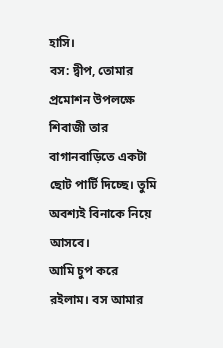হাসি।
বস: দ্বীপ, তোমার প্রমোশন উপলক্ষে শিবাজী তার বাগানবাড়িতে একটা ছোট পার্টি দিচ্ছে। তুমি অবশ্যই বিনাকে নিয়ে আসবে।
আমি চুপ করে রইলাম। বস আমার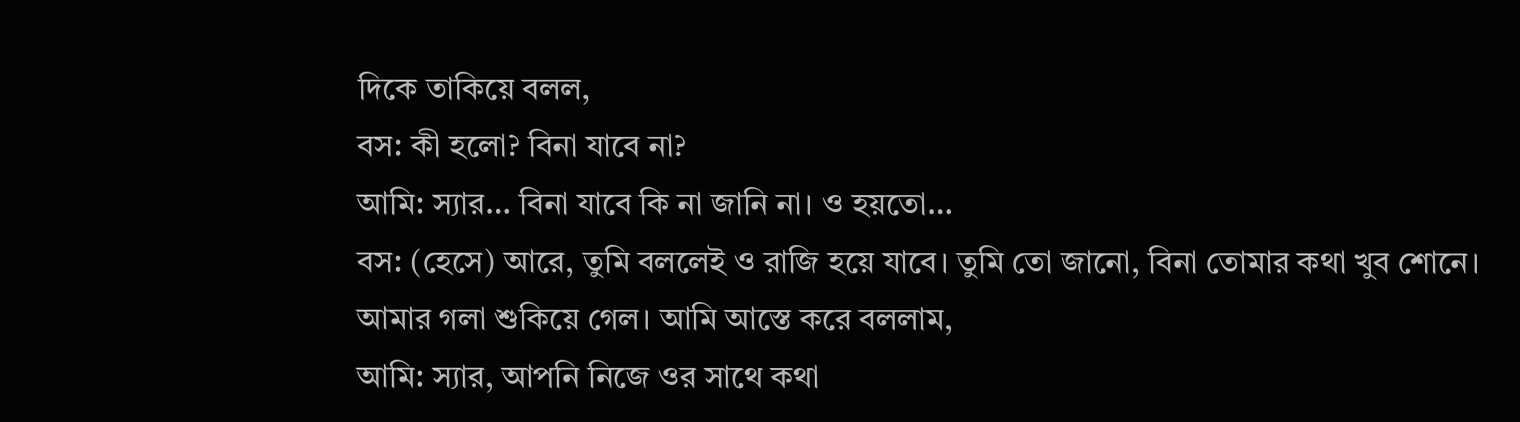দিকে তাকিয়ে বলল,
বস: কী হলো? বিনা যাবে না?
আমি: স্যার… বিনা যাবে কি না জানি না। ও হয়তো…
বস: (হেসে) আরে, তুমি বললেই ও রাজি হয়ে যাবে। তুমি তো জানো, বিনা তোমার কথা খুব শোনে।
আমার গলা শুকিয়ে গেল। আমি আস্তে করে বললাম,
আমি: স্যার, আপনি নিজে ওর সাথে কথা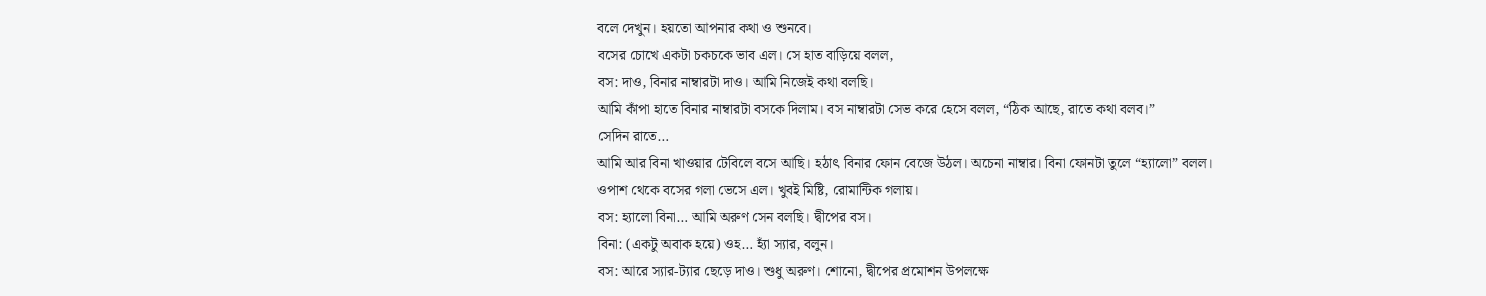বলে দেখুন। হয়তো আপনার কথা ও শুনবে।
বসের চোখে একটা চকচকে ভাব এল। সে হাত বাড়িয়ে বলল,
বস: দাও, বিনার নাম্বারটা দাও। আমি নিজেই কথা বলছি।
আমি কাঁপা হাতে বিনার নাম্বারটা বসকে দিলাম। বস নাম্বারটা সেভ করে হেসে বলল, “ঠিক আছে, রাতে কথা বলব।”
সেদিন রাতে…
আমি আর বিনা খাওয়ার টেবিলে বসে আছি। হঠাৎ বিনার ফোন বেজে উঠল। অচেনা নাম্বার। বিনা ফোনটা তুলে “হ্যালো” বলল।
ওপাশ থেকে বসের গলা ভেসে এল। খুবই মিষ্টি, রোমান্টিক গলায়।
বস: হ্যালো বিনা… আমি অরুণ সেন বলছি। দ্বীপের বস।
বিনা: (একটু অবাক হয়ে) ওহ… হ্যাঁ স্যার, বলুন।
বস: আরে স্যার-ট্যার ছেড়ে দাও। শুধু অরুণ। শোনো, দ্বীপের প্রমোশন উপলক্ষে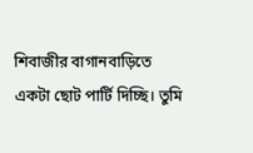শিবাজীর বাগানবাড়িতে একটা ছোট পার্টি দিচ্ছি। তুমি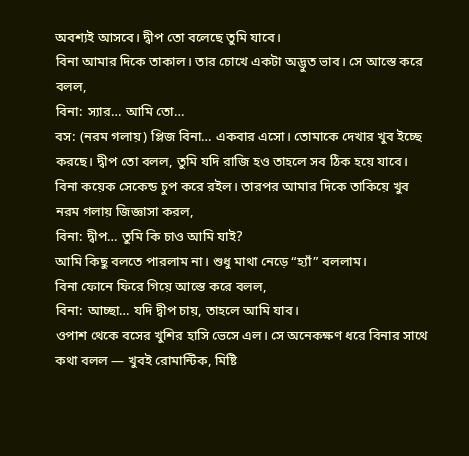অবশ্যই আসবে। দ্বীপ তো বলেছে তুমি যাবে।
বিনা আমার দিকে তাকাল। তার চোখে একটা অদ্ভুত ভাব। সে আস্তে করে বলল,
বিনা: স্যার… আমি তো…
বস: (নরম গলায়) প্লিজ বিনা… একবার এসো। তোমাকে দেখার খুব ইচ্ছে করছে। দ্বীপ তো বলল, তুমি যদি রাজি হও তাহলে সব ঠিক হয়ে যাবে।
বিনা কয়েক সেকেন্ড চুপ করে রইল। তারপর আমার দিকে তাকিয়ে খুব নরম গলায় জিজ্ঞাসা করল,
বিনা: দ্বীপ… তুমি কি চাও আমি যাই?
আমি কিছু বলতে পারলাম না। শুধু মাথা নেড়ে “হ্যাঁ” বললাম।
বিনা ফোনে ফিরে গিয়ে আস্তে করে বলল,
বিনা: আচ্ছা… যদি দ্বীপ চায়, তাহলে আমি যাব।
ওপাশ থেকে বসের খুশির হাসি ভেসে এল। সে অনেকক্ষণ ধরে বিনার সাথে কথা বলল — খুবই রোমান্টিক, মিষ্টি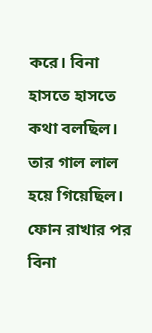করে। বিনা হাসতে হাসতে কথা বলছিল। তার গাল লাল হয়ে গিয়েছিল।
ফোন রাখার পর বিনা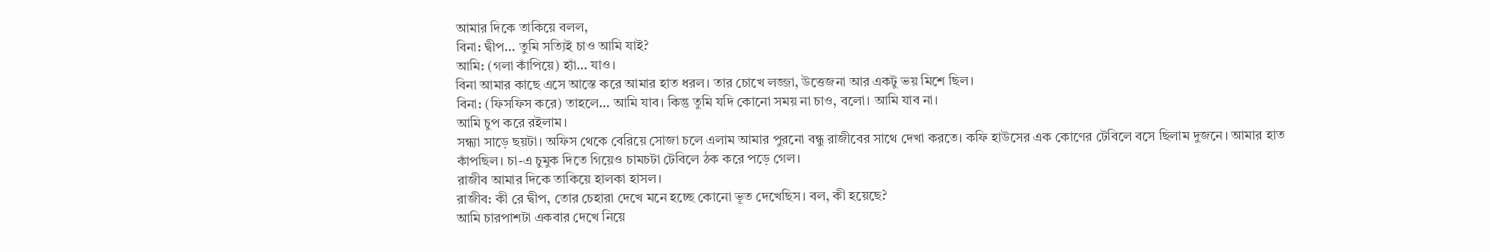আমার দিকে তাকিয়ে বলল,
বিনা: দ্বীপ… তুমি সত্যিই চাও আমি যাই?
আমি: (গলা কাঁপিয়ে) হ্যাঁ… যাও।
বিনা আমার কাছে এসে আস্তে করে আমার হাত ধরল। তার চোখে লজ্জা, উত্তেজনা আর একটু ভয় মিশে ছিল।
বিনা: (ফিসফিস করে) তাহলে… আমি যাব। কিন্তু তুমি যদি কোনো সময় না চাও, বলো। আমি যাব না।
আমি চুপ করে রইলাম।
সন্ধ্যা সাড়ে ছয়টা। অফিস থেকে বেরিয়ে সোজা চলে এলাম আমার পুরনো বন্ধু রাজীবের সাথে দেখা করতে। কফি হাউসের এক কোণের টেবিলে বসে ছিলাম দুজনে। আমার হাত
কাঁপছিল। চা-এ চুমুক দিতে গিয়েও চামচটা টেবিলে ঠক করে পড়ে গেল।
রাজীব আমার দিকে তাকিয়ে হালকা হাসল।
রাজীব: কী রে দ্বীপ, তোর চেহারা দেখে মনে হচ্ছে কোনো ভূত দেখেছিস। বল, কী হয়েছে?
আমি চারপাশটা একবার দেখে নিয়ে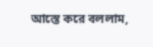আস্তে করে বললাম,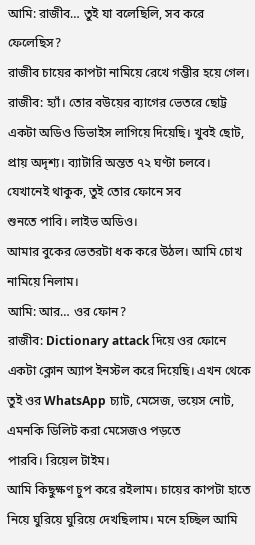আমি: রাজীব… তুই যা বলেছিলি, সব করে ফেলেছিস?
রাজীব চায়ের কাপটা নামিয়ে রেখে গম্ভীর হয়ে গেল।
রাজীব: হ্যাঁ। তোর বউয়ের ব্যাগের ভেতরে ছোট্ট একটা অডিও ডিভাইস লাগিয়ে দিয়েছি। খুবই ছোট, প্রায় অদৃশ্য। ব্যাটারি অন্তত ৭২ ঘণ্টা চলবে। যেখানেই থাকুক, তুই তোর ফোনে সব
শুনতে পাবি। লাইভ অডিও।
আমার বুকের ভেতরটা ধক করে উঠল। আমি চোখ নামিয়ে নিলাম।
আমি: আর… ওর ফোন?
রাজীব: Dictionary attack দিয়ে ওর ফোনে একটা ক্লোন অ্যাপ ইনস্টল করে দিয়েছি। এখন থেকে তুই ওর WhatsApp চ্যাট, মেসেজ, ভয়েস নোট, এমনকি ডিলিট করা মেসেজও পড়তে
পারবি। রিয়েল টাইম।
আমি কিছুক্ষণ চুপ করে রইলাম। চায়ের কাপটা হাতে নিয়ে ঘুরিয়ে ঘুরিয়ে দেখছিলাম। মনে হচ্ছিল আমি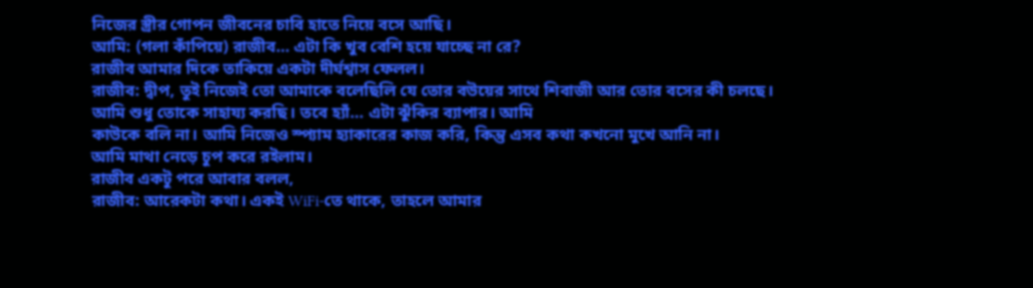নিজের স্ত্রীর গোপন জীবনের চাবি হাতে নিয়ে বসে আছি।
আমি: (গলা কাঁপিয়ে) রাজীব… এটা কি খুব বেশি হয়ে যাচ্ছে না রে?
রাজীব আমার দিকে তাকিয়ে একটা দীর্ঘশ্বাস ফেলল।
রাজীব: দ্বীপ, তুই নিজেই তো আমাকে বলেছিলি যে তোর বউয়ের সাথে শিবাজী আর তোর বসের কী চলছে। আমি শুধু তোকে সাহায্য করছি। তবে হ্যাঁ… এটা ঝুঁকির ব্যাপার। আমি
কাউকে বলি না। আমি নিজেও স্প্যাম হ্যাকারের কাজ করি, কিন্তু এসব কথা কখনো মুখে আনি না।
আমি মাথা নেড়ে চুপ করে রইলাম।
রাজীব একটু পরে আবার বলল,
রাজীব: আরেকটা কথা। একই WiFi-তে থাকে, তাহলে আমার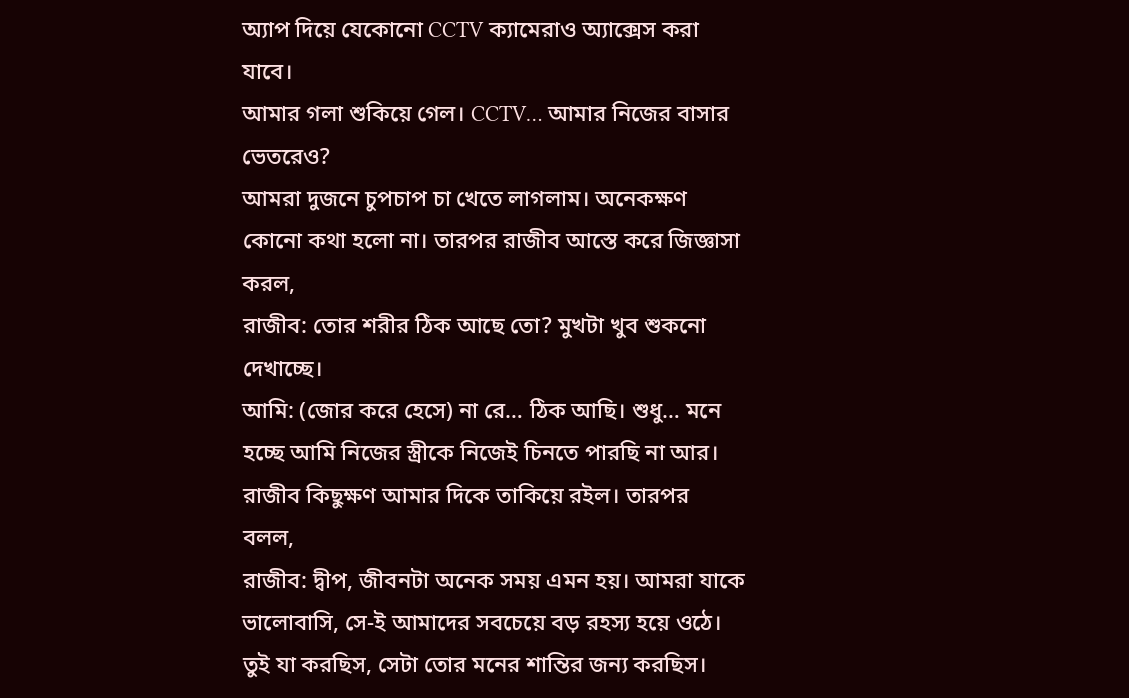অ্যাপ দিয়ে যেকোনো CCTV ক্যামেরাও অ্যাক্সেস করা যাবে।
আমার গলা শুকিয়ে গেল। CCTV… আমার নিজের বাসার ভেতরেও?
আমরা দুজনে চুপচাপ চা খেতে লাগলাম। অনেকক্ষণ কোনো কথা হলো না। তারপর রাজীব আস্তে করে জিজ্ঞাসা করল,
রাজীব: তোর শরীর ঠিক আছে তো? মুখটা খুব শুকনো দেখাচ্ছে।
আমি: (জোর করে হেসে) না রে… ঠিক আছি। শুধু… মনে হচ্ছে আমি নিজের স্ত্রীকে নিজেই চিনতে পারছি না আর।
রাজীব কিছুক্ষণ আমার দিকে তাকিয়ে রইল। তারপর বলল,
রাজীব: দ্বীপ, জীবনটা অনেক সময় এমন হয়। আমরা যাকে ভালোবাসি, সে-ই আমাদের সবচেয়ে বড় রহস্য হয়ে ওঠে। তুই যা করছিস, সেটা তোর মনের শান্তির জন্য করছিস।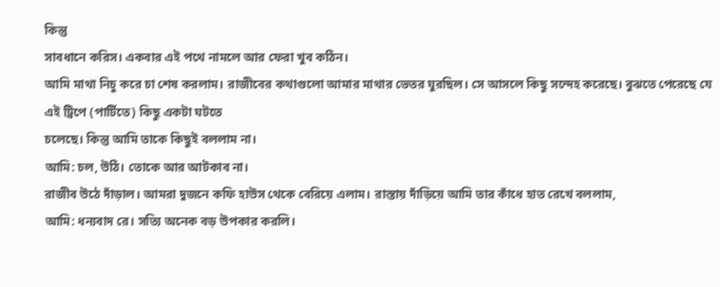কিন্তু
সাবধানে করিস। একবার এই পথে নামলে আর ফেরা খুব কঠিন।
আমি মাথা নিচু করে চা শেষ করলাম। রাজীবের কথাগুলো আমার মাথার ভেতর ঘুরছিল। সে আসলে কিছু সন্দেহ করেছে। বুঝতে পেরেছে যে এই ট্রিপে (পার্টিতে) কিছু একটা ঘটতে
চলেছে। কিন্তু আমি তাকে কিছুই বললাম না।
আমি: চল, উঠি। তোকে আর আটকাব না।
রাজীব উঠে দাঁড়াল। আমরা দুজনে কফি হাউস থেকে বেরিয়ে এলাম। রাস্তায় দাঁড়িয়ে আমি তার কাঁধে হাত রেখে বললাম,
আমি: ধন্যবাদ রে। সত্যি অনেক বড় উপকার করলি।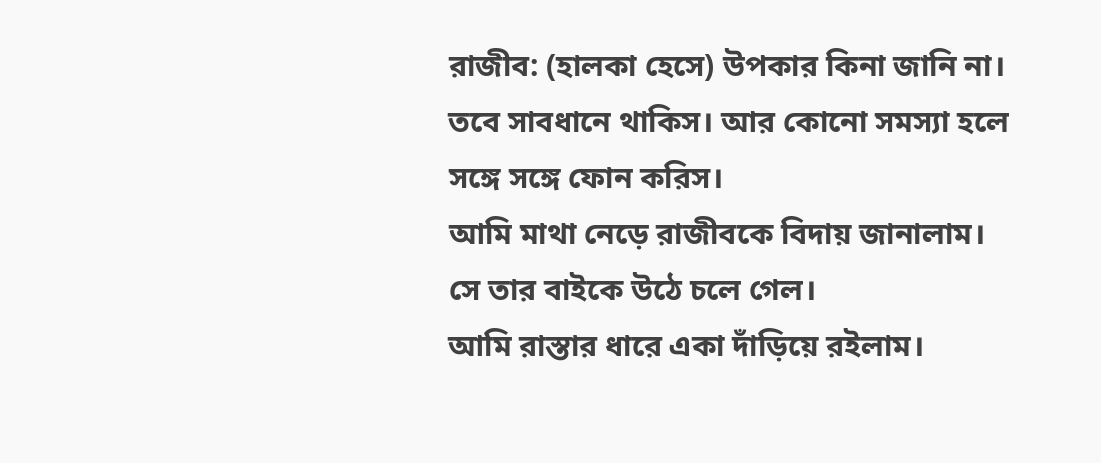রাজীব: (হালকা হেসে) উপকার কিনা জানি না। তবে সাবধানে থাকিস। আর কোনো সমস্যা হলে সঙ্গে সঙ্গে ফোন করিস।
আমি মাথা নেড়ে রাজীবকে বিদায় জানালাম। সে তার বাইকে উঠে চলে গেল।
আমি রাস্তার ধারে একা দাঁড়িয়ে রইলাম।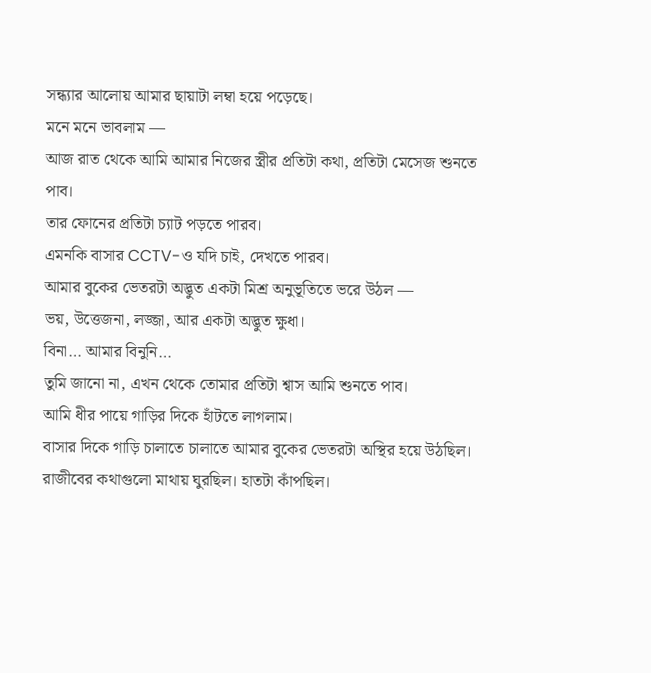সন্ধ্যার আলোয় আমার ছায়াটা লম্বা হয়ে পড়েছে।
মনে মনে ভাবলাম —
আজ রাত থেকে আমি আমার নিজের স্ত্রীর প্রতিটা কথা, প্রতিটা মেসেজ শুনতে পাব।
তার ফোনের প্রতিটা চ্যাট পড়তে পারব।
এমনকি বাসার CCTV-ও যদি চাই, দেখতে পারব।
আমার বুকের ভেতরটা অদ্ভুত একটা মিশ্র অনুভূতিতে ভরে উঠল —
ভয়, উত্তেজনা, লজ্জা, আর একটা অদ্ভুত ক্ষুধা।
বিনা… আমার বিনুনি…
তুমি জানো না, এখন থেকে তোমার প্রতিটা শ্বাস আমি শুনতে পাব।
আমি ধীর পায়ে গাড়ির দিকে হাঁটতে লাগলাম।
বাসার দিকে গাড়ি চালাতে চালাতে আমার বুকের ভেতরটা অস্থির হয়ে উঠছিল। রাজীবের কথাগুলো মাথায় ঘুরছিল। হাতটা কাঁপছিল।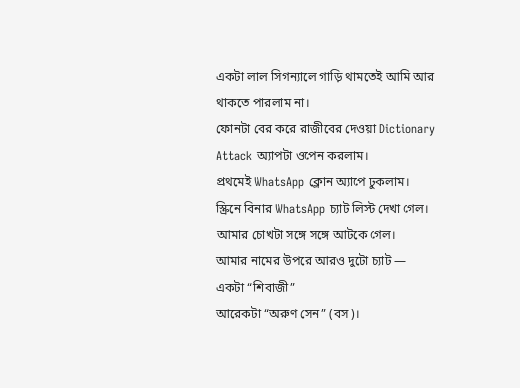একটা লাল সিগন্যালে গাড়ি থামতেই আমি আর
থাকতে পারলাম না।
ফোনটা বের করে রাজীবের দেওয়া Dictionary Attack অ্যাপটা ওপেন করলাম।
প্রথমেই WhatsApp ক্লোন অ্যাপে ঢুকলাম।
স্ক্রিনে বিনার WhatsApp চ্যাট লিস্ট দেখা গেল। আমার চোখটা সঙ্গে সঙ্গে আটকে গেল।
আমার নামের উপরে আরও দুটো চ্যাট —
একটা “শিবাজী”
আরেকটা “অরুণ সেন” (বস)।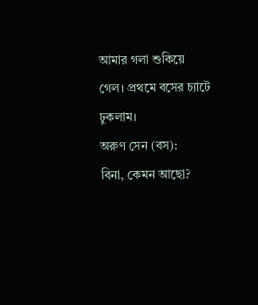আমার গলা শুকিয়ে গেল। প্রথমে বসের চ্যাটে ঢুকলাম।
অরুণ সেন (বস):
বিনা, কেমন আছো?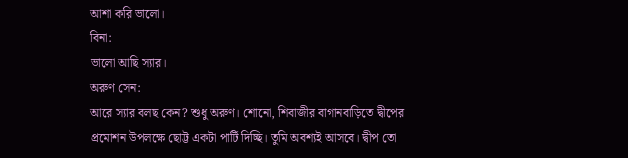আশা করি ভালো।
বিনা:
ভালো আছি স্যার।
অরুণ সেন:
আরে স্যার বলছ কেন? শুধু অরুণ। শোনো, শিবাজীর বাগানবাড়িতে দ্বীপের প্রমোশন উপলক্ষে ছোট্ট একটা পার্টি দিচ্ছি। তুমি অবশ্যই আসবে। দ্বীপ তো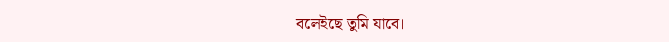বলেইছে তুমি যাবে।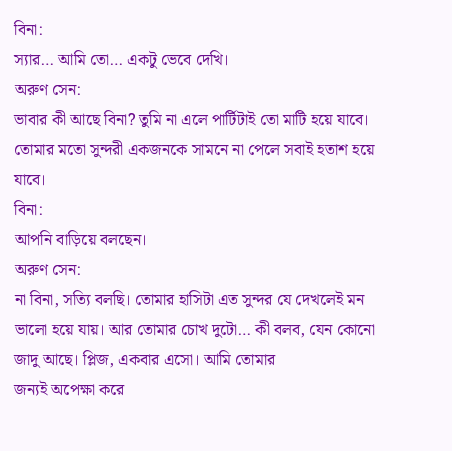বিনা:
স্যার… আমি তো… একটু ভেবে দেখি।
অরুণ সেন:
ভাবার কী আছে বিনা? তুমি না এলে পার্টিটাই তো মাটি হয়ে যাবে। তোমার মতো সুন্দরী একজনকে সামনে না পেলে সবাই হতাশ হয়ে যাবে।
বিনা:
আপনি বাড়িয়ে বলছেন।
অরুণ সেন:
না বিনা, সত্যি বলছি। তোমার হাসিটা এত সুন্দর যে দেখলেই মন ভালো হয়ে যায়। আর তোমার চোখ দুটো… কী বলব, যেন কোনো জাদু আছে। প্লিজ, একবার এসো। আমি তোমার
জন্যই অপেক্ষা করে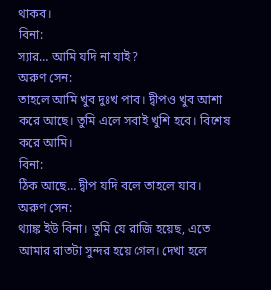থাকব।
বিনা:
স্যার… আমি যদি না যাই?
অরুণ সেন:
তাহলে আমি খুব দুঃখ পাব। দ্বীপও খুব আশা করে আছে। তুমি এলে সবাই খুশি হবে। বিশেষ করে আমি।
বিনা:
ঠিক আছে… দ্বীপ যদি বলে তাহলে যাব।
অরুণ সেন:
থ্যাঙ্ক ইউ বিনা। তুমি যে রাজি হয়েছ, এতে আমার রাতটা সুন্দর হয়ে গেল। দেখা হলে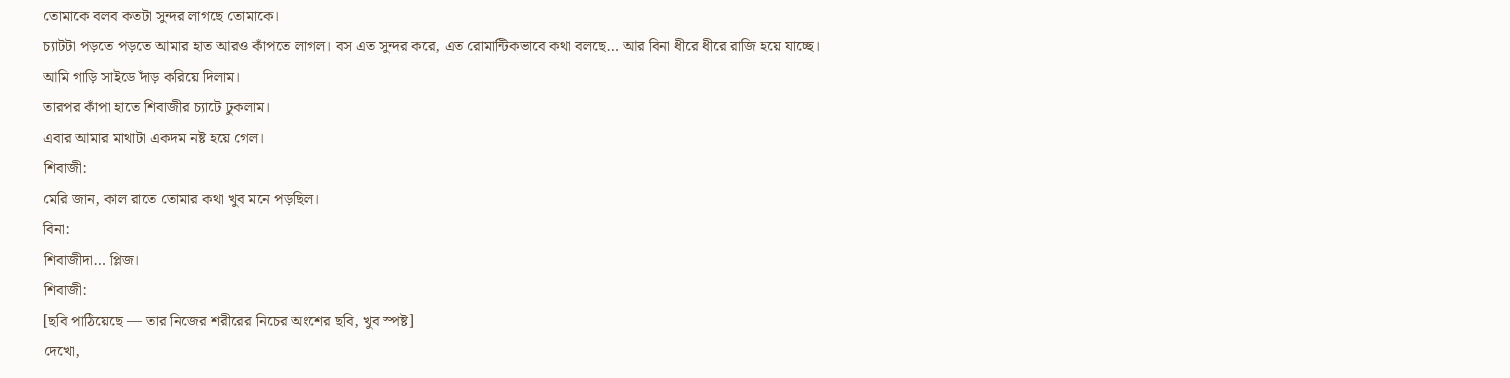তোমাকে বলব কতটা সুন্দর লাগছে তোমাকে।
চ্যাটটা পড়তে পড়তে আমার হাত আরও কাঁপতে লাগল। বস এত সুন্দর করে, এত রোমান্টিকভাবে কথা বলছে… আর বিনা ধীরে ধীরে রাজি হয়ে যাচ্ছে।
আমি গাড়ি সাইডে দাঁড় করিয়ে দিলাম।
তারপর কাঁপা হাতে শিবাজীর চ্যাটে ঢুকলাম।
এবার আমার মাথাটা একদম নষ্ট হয়ে গেল।
শিবাজী:
মেরি জান, কাল রাতে তোমার কথা খুব মনে পড়ছিল।
বিনা:
শিবাজীদা… প্লিজ।
শিবাজী:
[ছবি পাঠিয়েছে — তার নিজের শরীরের নিচের অংশের ছবি, খুব স্পষ্ট]
দেখো,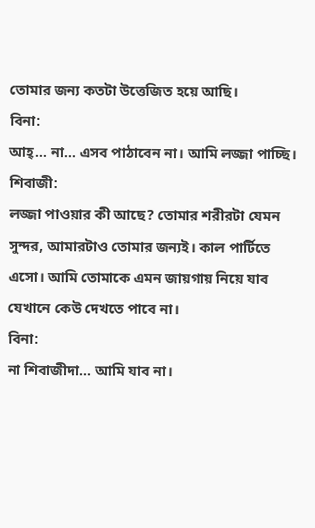তোমার জন্য কতটা উত্তেজিত হয়ে আছি।
বিনা:
আহ্… না… এসব পাঠাবেন না। আমি লজ্জা পাচ্ছি।
শিবাজী:
লজ্জা পাওয়ার কী আছে? তোমার শরীরটা যেমন সুন্দর, আমারটাও তোমার জন্যই। কাল পার্টিতে এসো। আমি তোমাকে এমন জায়গায় নিয়ে যাব যেখানে কেউ দেখতে পাবে না।
বিনা:
না শিবাজীদা… আমি যাব না।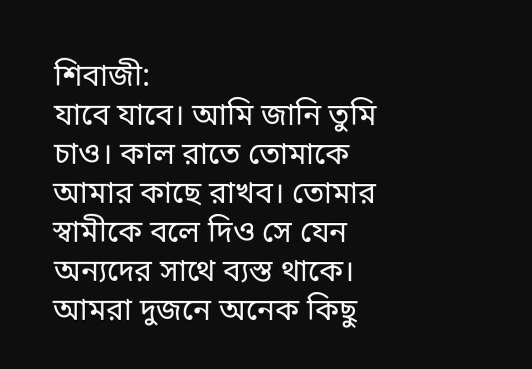শিবাজী:
যাবে যাবে। আমি জানি তুমি চাও। কাল রাতে তোমাকে আমার কাছে রাখব। তোমার স্বামীকে বলে দিও সে যেন অন্যদের সাথে ব্যস্ত থাকে। আমরা দুজনে অনেক কিছু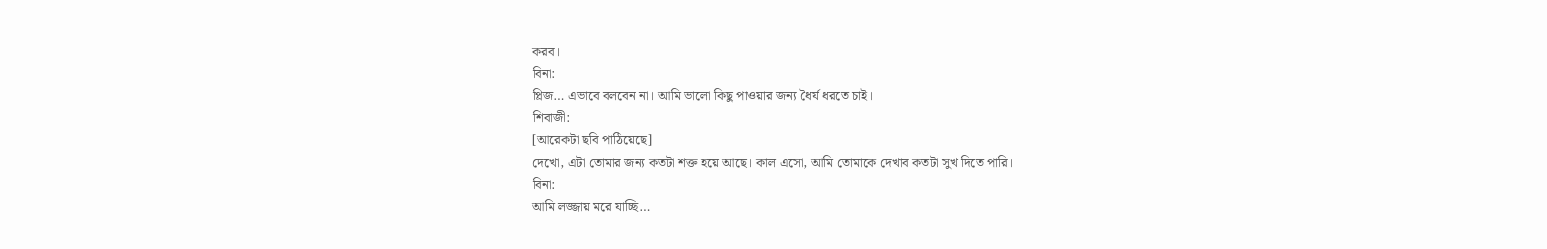করব।
বিনা:
প্লিজ… এভাবে বলবেন না। আমি ভালো কিছু পাওয়ার জন্য ধৈর্য ধরতে চাই।
শিবাজী:
[আরেকটা ছবি পাঠিয়েছে]
দেখো, এটা তোমার জন্য কতটা শক্ত হয়ে আছে। কাল এসো, আমি তোমাকে দেখাব কতটা সুখ দিতে পারি।
বিনা:
আমি লজ্জায় মরে যাচ্ছি…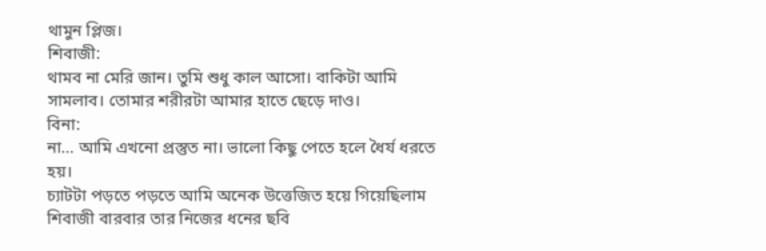থামুন প্লিজ।
শিবাজী:
থামব না মেরি জান। তুমি শুধু কাল আসো। বাকিটা আমি সামলাব। তোমার শরীরটা আমার হাতে ছেড়ে দাও।
বিনা:
না… আমি এখনো প্রস্তুত না। ভালো কিছু পেতে হলে ধৈর্য ধরতে হয়।
চ্যাটটা পড়তে পড়তে আমি অনেক উত্তেজিত হয়ে গিয়েছিলাম
শিবাজী বারবার তার নিজের ধনের ছবি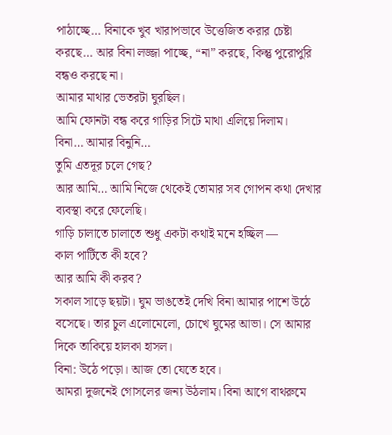পাঠাচ্ছে… বিনাকে খুব খারাপভাবে উত্তেজিত করার চেষ্টা করছে… আর বিনা লজ্জা পাচ্ছে, “না” করছে, কিন্তু পুরোপুরি বন্ধও করছে না।
আমার মাথার ভেতরটা ঘুরছিল।
আমি ফোনটা বন্ধ করে গাড়ির সিটে মাথা এলিয়ে দিলাম।
বিনা… আমার বিনুনি…
তুমি এতদূর চলে গেছ?
আর আমি… আমি নিজে থেকেই তোমার সব গোপন কথা দেখার ব্যবস্থা করে ফেলেছি।
গাড়ি চালাতে চালাতে শুধু একটা কথাই মনে হচ্ছিল —
কাল পার্টিতে কী হবে?
আর আমি কী করব?
সকাল সাড়ে ছয়টা। ঘুম ভাঙতেই দেখি বিনা আমার পাশে উঠে বসেছে। তার চুল এলোমেলো, চোখে ঘুমের আভা। সে আমার দিকে তাকিয়ে হালকা হাসল।
বিনা: উঠে পড়ো। আজ তো যেতে হবে।
আমরা দুজনেই গোসলের জন্য উঠলাম। বিনা আগে বাথরুমে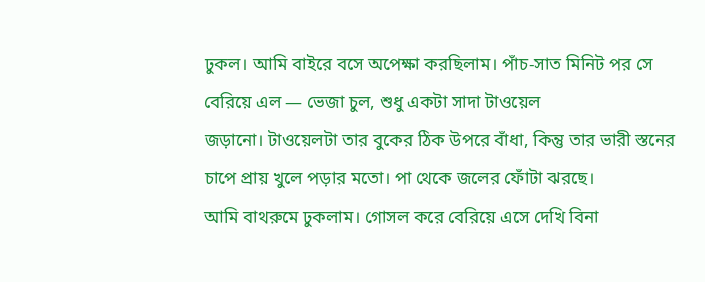ঢুকল। আমি বাইরে বসে অপেক্ষা করছিলাম। পাঁচ-সাত মিনিট পর সে বেরিয়ে এল — ভেজা চুল, শুধু একটা সাদা টাওয়েল
জড়ানো। টাওয়েলটা তার বুকের ঠিক উপরে বাঁধা, কিন্তু তার ভারী স্তনের চাপে প্রায় খুলে পড়ার মতো। পা থেকে জলের ফোঁটা ঝরছে।
আমি বাথরুমে ঢুকলাম। গোসল করে বেরিয়ে এসে দেখি বিনা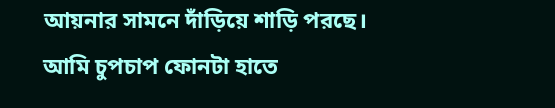আয়নার সামনে দাঁড়িয়ে শাড়ি পরছে।
আমি চুপচাপ ফোনটা হাতে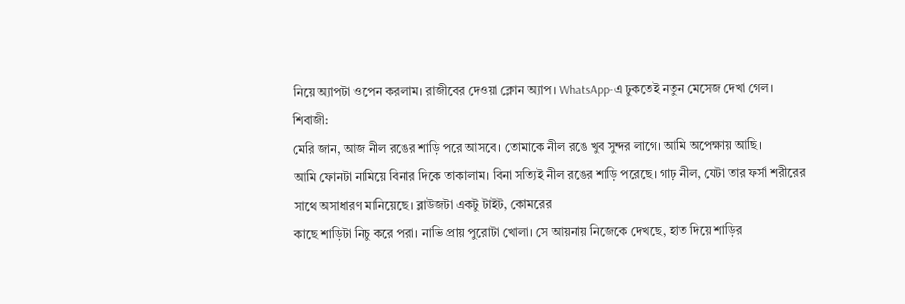নিয়ে অ্যাপটা ওপেন করলাম। রাজীবের দেওয়া ক্লোন অ্যাপ। WhatsApp-এ ঢুকতেই নতুন মেসেজ দেখা গেল।
শিবাজী:
মেরি জান, আজ নীল রঙের শাড়ি পরে আসবে। তোমাকে নীল রঙে খুব সুন্দর লাগে। আমি অপেক্ষায় আছি।
আমি ফোনটা নামিয়ে বিনার দিকে তাকালাম। বিনা সত্যিই নীল রঙের শাড়ি পরেছে। গাঢ় নীল, যেটা তার ফর্সা শরীরের সাথে অসাধারণ মানিয়েছে। ব্লাউজটা একটু টাইট, কোমরের
কাছে শাড়িটা নিচু করে পরা। নাভি প্রায় পুরোটা খোলা। সে আয়নায় নিজেকে দেখছে, হাত দিয়ে শাড়ির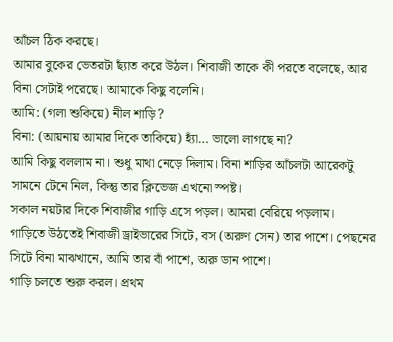আঁচল ঠিক করছে।
আমার বুকের ভেতরটা ছ্যাঁত করে উঠল। শিবাজী তাকে কী পরতে বলেছে, আর বিনা সেটাই পরেছে। আমাকে কিছু বলেনি।
আমি: (গলা শুকিয়ে) নীল শাড়ি?
বিনা: (আয়নায় আমার দিকে তাকিয়ে) হ্যাঁ… ভালো লাগছে না?
আমি কিছু বললাম না। শুধু মাথা নেড়ে দিলাম। বিনা শাড়ির আঁচলটা আরেকটু সামনে টেনে নিল, কিন্তু তার ক্লিভেজ এখনো স্পষ্ট।
সকাল নয়টার দিকে শিবাজীর গাড়ি এসে পড়ল। আমরা বেরিয়ে পড়লাম।
গাড়িতে উঠতেই শিবাজী ড্রাইভারের সিটে, বস (অরুণ সেন) তার পাশে। পেছনের সিটে বিনা মাঝখানে, আমি তার বাঁ পাশে, অরু ডান পাশে।
গাড়ি চলতে শুরু করল। প্রথম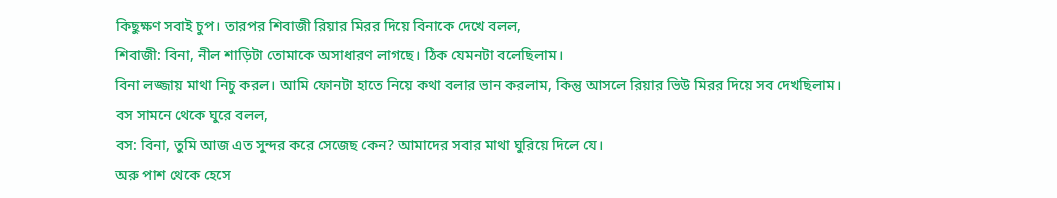কিছুক্ষণ সবাই চুপ। তারপর শিবাজী রিয়ার মিরর দিয়ে বিনাকে দেখে বলল,
শিবাজী: বিনা, নীল শাড়িটা তোমাকে অসাধারণ লাগছে। ঠিক যেমনটা বলেছিলাম।
বিনা লজ্জায় মাথা নিচু করল। আমি ফোনটা হাতে নিয়ে কথা বলার ভান করলাম, কিন্তু আসলে রিয়ার ভিউ মিরর দিয়ে সব দেখছিলাম।
বস সামনে থেকে ঘুরে বলল,
বস: বিনা, তুমি আজ এত সুন্দর করে সেজেছ কেন? আমাদের সবার মাথা ঘুরিয়ে দিলে যে।
অরু পাশ থেকে হেসে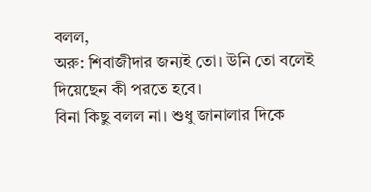বলল,
অরু: শিবাজীদার জন্যই তো। উনি তো বলেই দিয়েছেন কী পরতে হবে।
বিনা কিছু বলল না। শুধু জানালার দিকে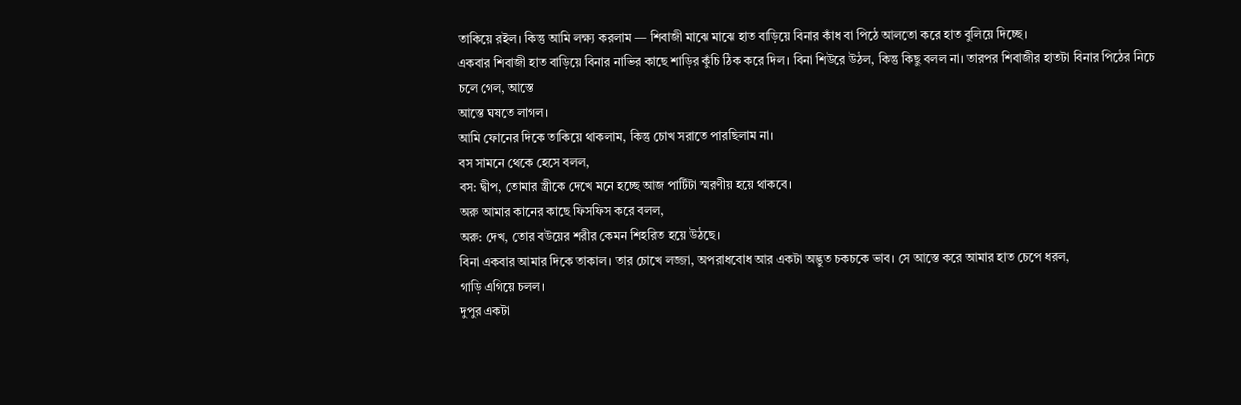তাকিয়ে রইল। কিন্তু আমি লক্ষ্য করলাম — শিবাজী মাঝে মাঝে হাত বাড়িয়ে বিনার কাঁধ বা পিঠে আলতো করে হাত বুলিয়ে দিচ্ছে।
একবার শিবাজী হাত বাড়িয়ে বিনার নাভির কাছে শাড়ির কুঁচি ঠিক করে দিল। বিনা শিউরে উঠল, কিন্তু কিছু বলল না। তারপর শিবাজীর হাতটা বিনার পিঠের নিচে চলে গেল, আস্তে
আস্তে ঘষতে লাগল।
আমি ফোনের দিকে তাকিয়ে থাকলাম, কিন্তু চোখ সরাতে পারছিলাম না।
বস সামনে থেকে হেসে বলল,
বস: দ্বীপ, তোমার স্ত্রীকে দেখে মনে হচ্ছে আজ পার্টিটা স্মরণীয় হয়ে থাকবে।
অরু আমার কানের কাছে ফিসফিস করে বলল,
অরু: দেখ, তোর বউয়ের শরীর কেমন শিহরিত হয়ে উঠছে।
বিনা একবার আমার দিকে তাকাল। তার চোখে লজ্জা, অপরাধবোধ আর একটা অদ্ভুত চকচকে ভাব। সে আস্তে করে আমার হাত চেপে ধরল,
গাড়ি এগিয়ে চলল।
দুপুর একটা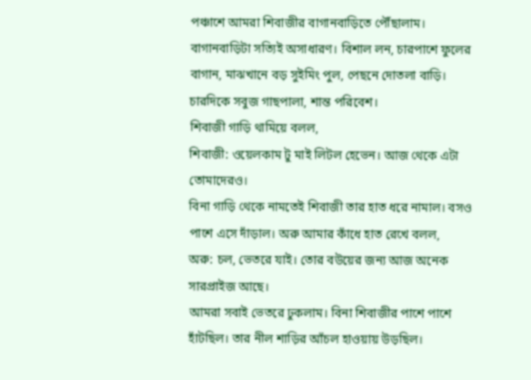পঞ্চাশে আমরা শিবাজীর বাগানবাড়িতে পৌঁছালাম।
বাগানবাড়িটা সত্যিই অসাধারণ। বিশাল লন, চারপাশে ফুলের বাগান, মাঝখানে বড় সুইমিং পুল, পেছনে দোতলা বাড়ি। চারদিকে সবুজ গাছপালা, শান্ত পরিবেশ।
শিবাজী গাড়ি থামিয়ে বলল,
শিবাজী: ওয়েলকাম টু মাই লিটল হেভেন। আজ থেকে এটা তোমাদেরও।
বিনা গাড়ি থেকে নামতেই শিবাজী তার হাত ধরে নামাল। বসও পাশে এসে দাঁড়াল। অরু আমার কাঁধে হাত রেখে বলল,
অরু: চল, ভেতরে যাই। তোর বউয়ের জন্য আজ অনেক সারপ্রাইজ আছে।
আমরা সবাই ভেতরে ঢুকলাম। বিনা শিবাজীর পাশে পাশে হাঁটছিল। তার নীল শাড়ির আঁচল হাওয়ায় উড়ছিল।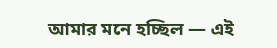আমার মনে হচ্ছিল — এই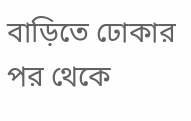বাড়িতে ঢোকার পর থেকে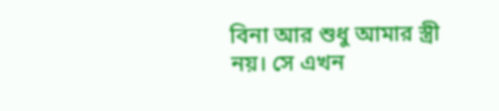বিনা আর শুধু আমার স্ত্রী নয়। সে এখন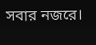সবার নজরে।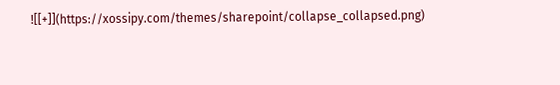![[+]](https://xossipy.com/themes/sharepoint/collapse_collapsed.png)